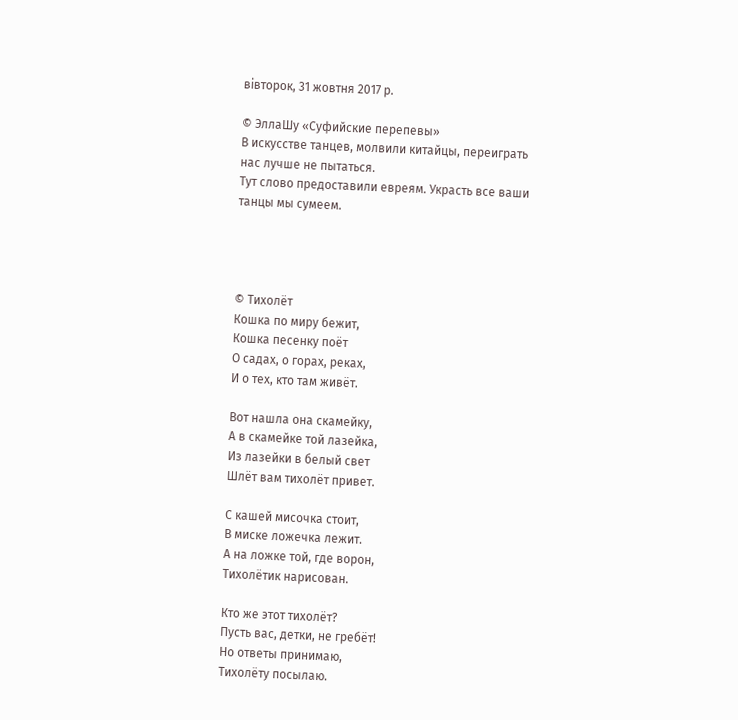вівторок, 31 жовтня 2017 р.

© ЭллаШу «Суфийские перепевы»
В искусстве танцев, молвили китайцы, переиграть нас лучше не пытаться.
Тут слово предоставили евреям. Украсть все ваши танцы мы сумеем.




© Тихолёт
Кошка по миру бежит,
Кошка песенку поёт
О садах, о горах, реках,
И о тех, кто там живёт.

Вот нашла она скамейку,
А в скамейке той лазейка,
Из лазейки в белый свет
Шлёт вам тихолёт привет.

С кашей мисочка стоит,
В миске ложечка лежит.
А на ложке той, где ворон,
Тихолётик нарисован.

Кто же этот тихолёт?
Пусть вас, детки, не гребёт!
Но ответы принимаю,
Тихолёту посылаю.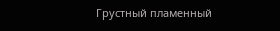Грустный пламенный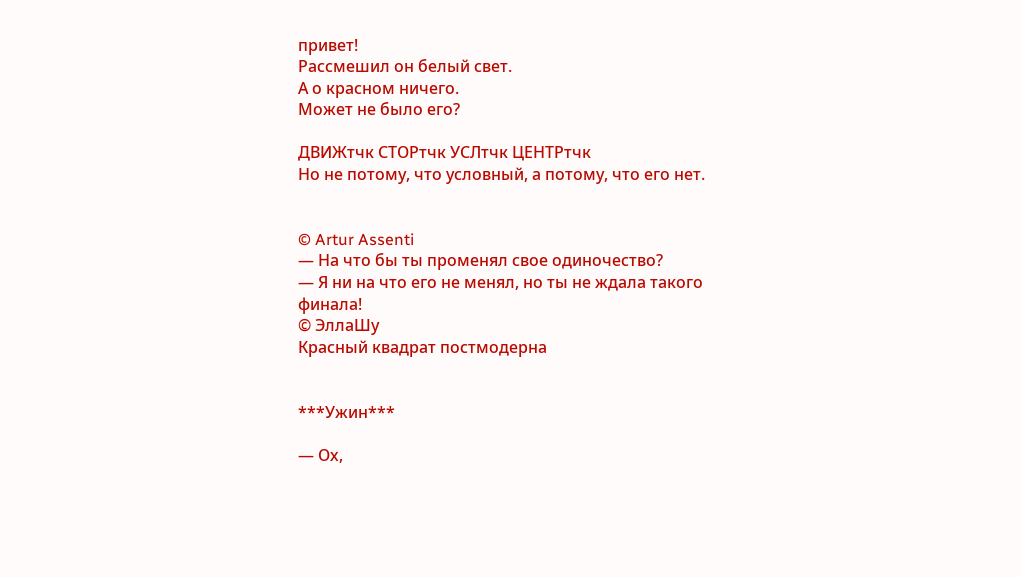привет!
Рассмешил он белый свет.
А о красном ничего.
Может не было его?

ДВИЖтчк СТОРтчк УСЛтчк ЦЕНТРтчк
Но не потому, что условный, а потому, что его нет.


© Artur Assenti
— На что бы ты променял свое одиночество?
— Я ни на что его не менял, но ты не ждала такого финала!
© ЭллаШу
Красный квадрат постмодерна


***Ужин***

— Ох,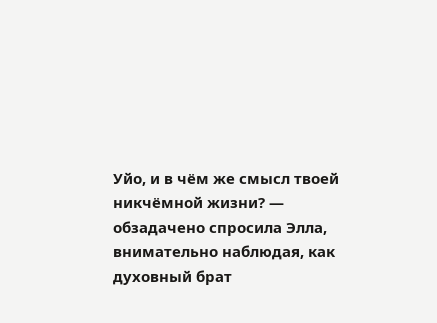Уйо, и в чём же смысл твоей никчёмной жизни? — обзадачено спросила Элла, внимательно наблюдая, как духовный брат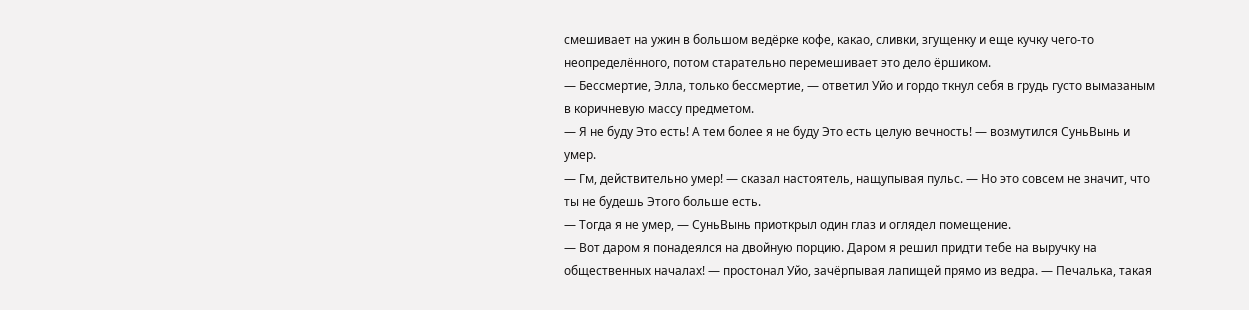смешивает на ужин в большом ведёрке кофе, какао, сливки, згущенку и еще кучку чего-то неопределённого, потом старательно перемешивает это дело ёршиком.
— Бессмертие, Элла, только бессмертие, — ответил Уйо и гордо ткнул себя в грудь густо вымазаным в коричневую массу предметом.
— Я не буду Это есть! А тем более я не буду Это есть целую вечность! — возмутился СуньВынь и умер.
— Гм, действительно умер! — сказал настоятель, нащупывая пульс. — Но это совсем не значит, что ты не будешь Этого больше есть.
— Тогда я не умер, — СуньВынь приоткрыл один глаз и оглядел помещение.
— Вот даром я понадеялся на двойную порцию. Даром я решил придти тебе на выручку на общественных началах! — простонал Уйо, зачёрпывая лапищей прямо из ведра. — Печалька, такая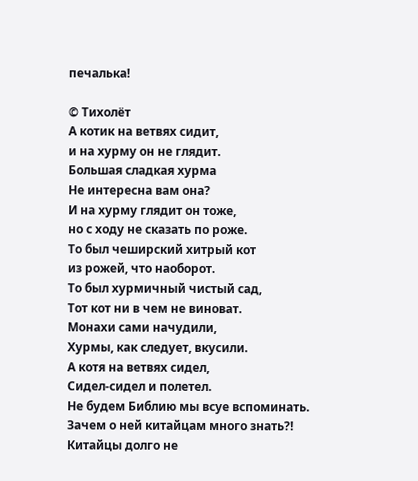печалька!

© Тихолёт
А котик на ветвях сидит,
и на хурму он не глядит.
Большая сладкая хурма
Не интересна вам она?
И на хурму глядит он тоже,
но с ходу не сказать по роже.
То был чеширский хитрый кот
из рожей, что наоборот.
То был хурмичный чистый сад,
Тот кот ни в чем не виноват.
Монахи сами начудили,
Хурмы, как следует, вкусили.
А котя на ветвях сидел,
Сидел-сидел и полетел.
Не будем Библию мы всуе вспоминать.
Зачем о ней китайцам много знать?!
Китайцы долго не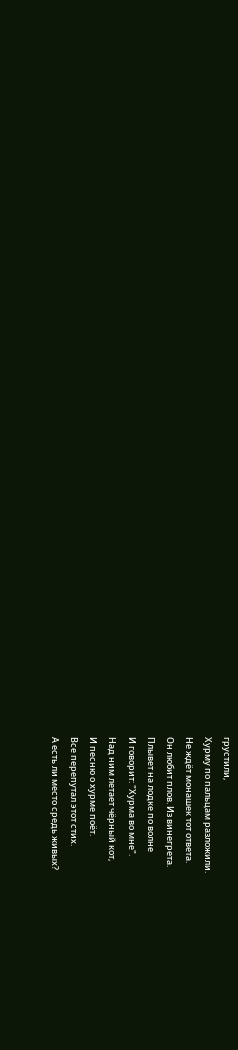грустили,
Хурму по пальцам разложили.
Не ждёт монашек тот ответа.
Он любит плов. Из винегрета.
Плывет на лодке по волне
И говорит: "Хурма во мне".
Над ним летает чёрный кот,
И песню о хурме поёт.
Все перепутал этот стих.
А есть ли место средь живых?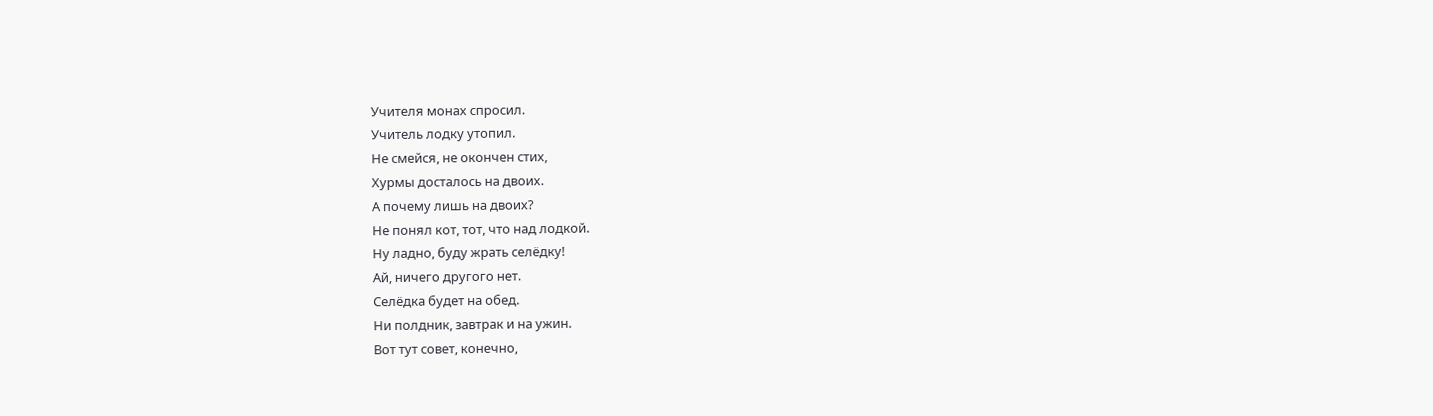Учителя монах спросил.
Учитель лодку утопил.
Не смейся, не окончен стих,
Хурмы досталось на двоих.
А почему лишь на двоих?
Не понял кот, тот, что над лодкой.
Ну ладно, буду жрать селёдку!
Ай, ничего другого нет.
Селёдка будет на обед.
Ни полдник, завтрак и на ужин.
Вот тут совет, конечно,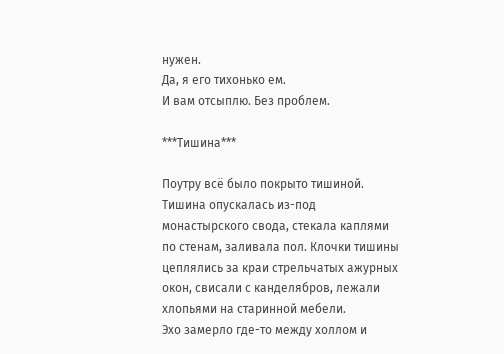нужен.
Да, я его тихонько ем.
И вам отсыплю. Без проблем.

***Тишина***

Поутру всё было покрыто тишиной. Тишина опускалась из-под монастырского свода, стекала каплями по стенам, заливала пол. Клочки тишины цеплялись за краи стрельчатых ажурных окон, свисали с канделябров, лежали хлопьями на старинной мебели.
Эхо замерло где-то между холлом и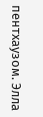пентхаузом. Элла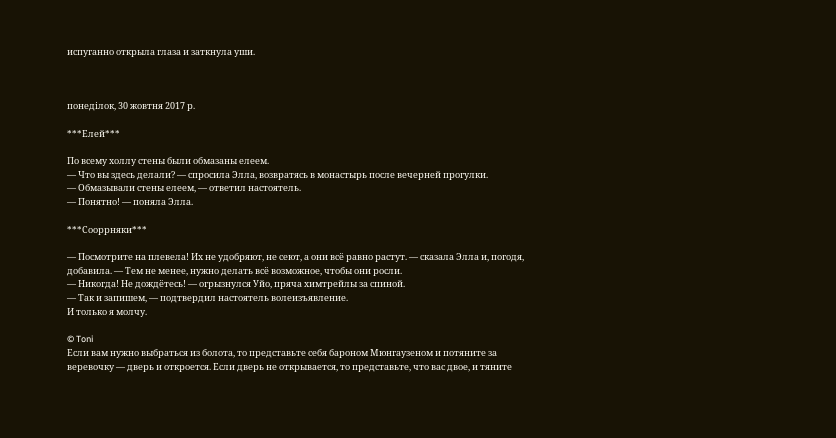испуганно открыла глаза и заткнула уши.



понеділок, 30 жовтня 2017 р.

***Елей***

По всему холлу стены были обмазаны елеем.
— Что вы здесь делали? — спросила Элла, возвратясь в монастырь после вечерней прогулки.
— Обмазывали стены елеем, — ответил настоятель.
— Понятно! — поняла Элла.

***Сооррняки***

— Посмотрите на плевела! Их не удобряют, не сеют, а они всё равно растут. — сказала Элла и, погодя, добавила. — Тем не менее, нужно делать всё возможное, чтобы они росли.
— Никогда! Не дождётесь! — огрызнулся Уйо, пряча химтрейлы за спиной.
— Так и запишем, — подтвердил настоятель волеизъявление.
И только я молчу.

© Toni
Если вам нужно выбраться из болота, то представьте себя бароном Мюнгаузеном и потяните за веревочку — дверь и откроется. Если дверь не открывается, то представьте, что вас двое, и тяните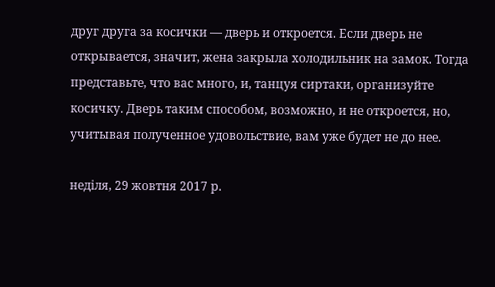друг друга за косички — дверь и откроется. Если дверь не открывается, значит, жена закрыла холодильник на замок. Тогда представьте, что вас много, и, танцуя сиртаки, организуйте косичку. Дверь таким способом, возможно, и не откроется, но, учитывая полученное удовольствие, вам уже будет не до нее.

неділя, 29 жовтня 2017 р.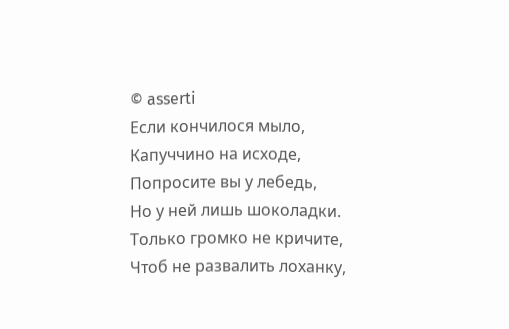© asserti
Если кончилося мыло,
Капуччино на исходе,
Попросите вы у лебедь,
Но у ней лишь шоколадки.
Только громко не кричите,
Чтоб не развалить лоханку,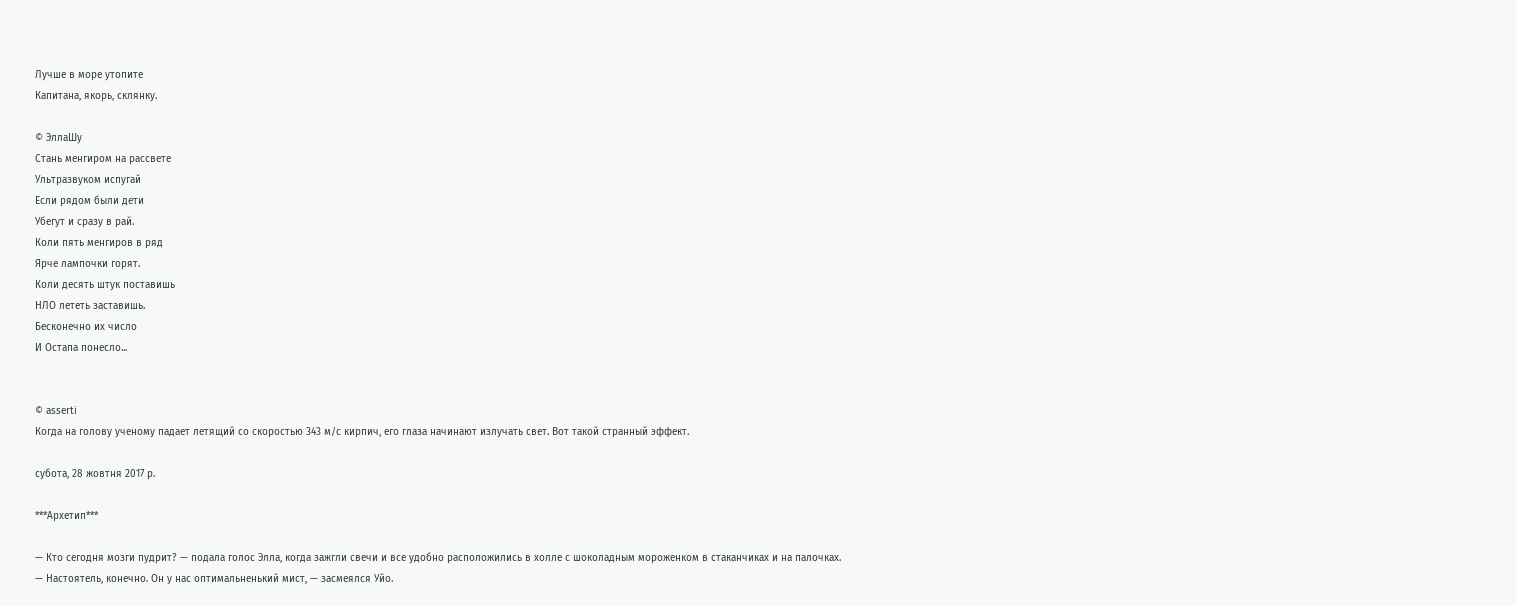Лучше в море утопите
Капитана, якорь, склянку.

© ЭллаШу
Стань менгиром на рассвете
Ультразвуком испугай
Если рядом были дети
Убегут и сразу в рай.
Коли пять менгиров в ряд
Ярче лампочки горят.
Коли десять штук поставишь
НЛО лететь заставишь.
Бесконечно их число
И Остапа понесло...


© asserti
Когда на голову ученому падает летящий со скоростью 343 м/с кирпич, его глаза начинают излучать свет. Вот такой странный эффект.

субота, 28 жовтня 2017 р.

***Архетип***

— Кто сегодня мозги пудрит? — подала голос Элла, когда зажгли свечи и все удобно расположились в холле с шоколадным мороженком в стаканчиках и на палочках.
— Настоятель, конечно. Он у нас оптимальненький мист, — засмеялся Уйо.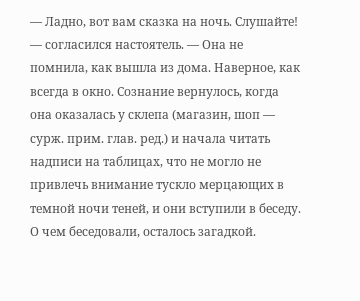— Ладно, вот вам сказка на ночь. Слушайте! — согласился настоятель. — Она не помнила, как вышла из дома. Наверное, как всегда в окно. Сознание вернулось, когда она оказалась у склепа (магазин, шоп — сурж. прим. глав. ред.) и начала читать надписи на таблицах, что не могло не привлечь внимание тускло мерцающих в темной ночи теней, и они вступили в беседу. О чем беседовали, осталось загадкой.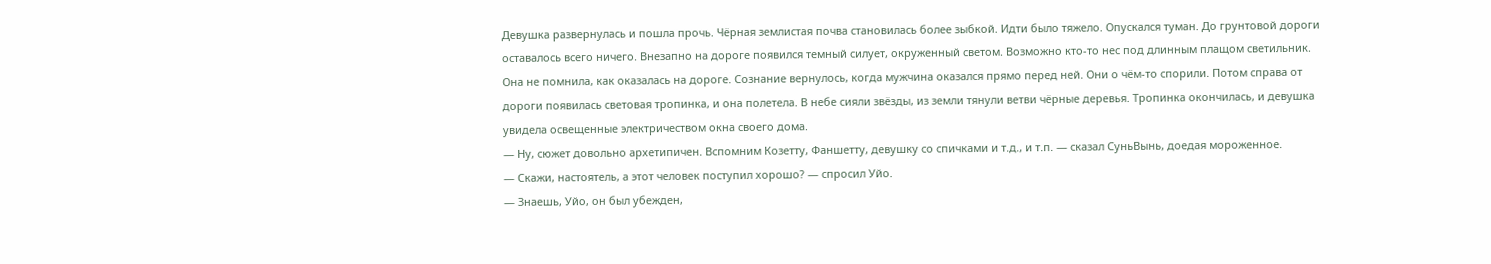Девушка развернулась и пошла прочь. Чёрная землистая почва становилась более зыбкой. Идти было тяжело. Опускался туман. До грунтовой дороги оставалось всего ничего. Внезапно на дороге появился темный силует, окруженный светом. Возможно кто-то нес под длинным плащом светильник. Она не помнила, как оказалась на дороге. Сознание вернулось, когда мужчина оказался прямо перед ней. Они о чём-то спорили. Потом справа от дороги появилась световая тропинка, и она полетела. В небе сияли звёзды, из земли тянули ветви чёрные деревья. Тропинка окончилась, и девушка увидела освещенные электричеством окна своего дома.
— Ну, сюжет довольно архетипичен. Вспомним Козетту, Фаншетту, девушку со спичками и т.д., и т.п. — сказал СуньВынь, доедая мороженное.
— Скажи, настоятель, а этот человек поступил хорошо? — спросил Уйо.
— Знаешь, Уйо, он был убежден,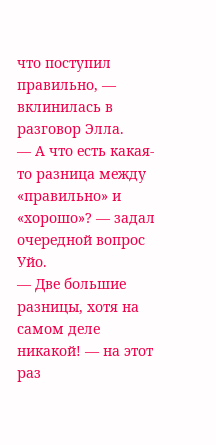что поступил правильно, — вклинилась в разговор Элла.
— А что есть какая-то разница между «правильно» и «хорошо»? — задал очередной вопрос Уйо.
— Две большие разницы, хотя на самом деле никакой! — на этот раз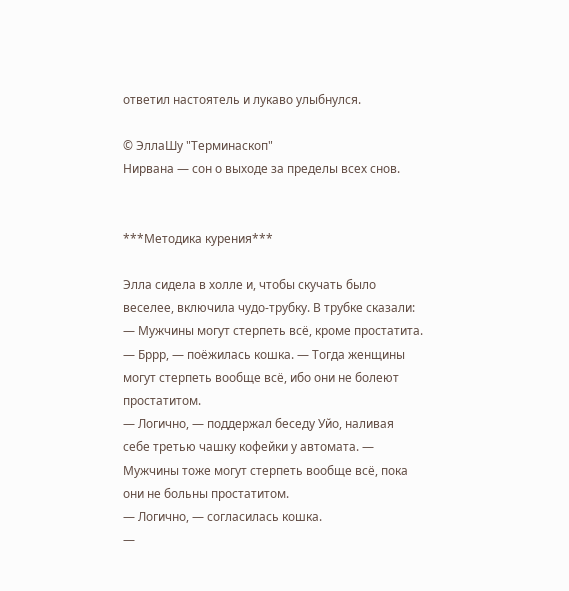ответил настоятель и лукаво улыбнулся.

© ЭллаШу "Терминаскоп"
Нирвана — сон о выходе за пределы всех снов.


***Методика курения***

Элла сидела в холле и, чтобы скучать было веселее, включила чудо-трубку. В трубке сказали:
— Мужчины могут стерпеть всё, кроме простатита.
— Бррр, — поёжилась кошка. — Тогда женщины могут стерпеть вообще всё, ибо они не болеют простатитом.
— Логично, — поддержал беседу Уйо, наливая себе третью чашку кофейки у автомата. — Мужчины тоже могут стерпеть вообще всё, пока они не больны простатитом.
— Логично, — согласилась кошка.
—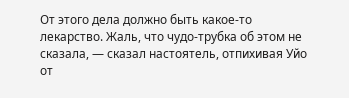От этого дела должно быть какое-то лекарство. Жаль, что чудо-трубка об этом не сказала, — сказал настоятель, отпихивая Уйо от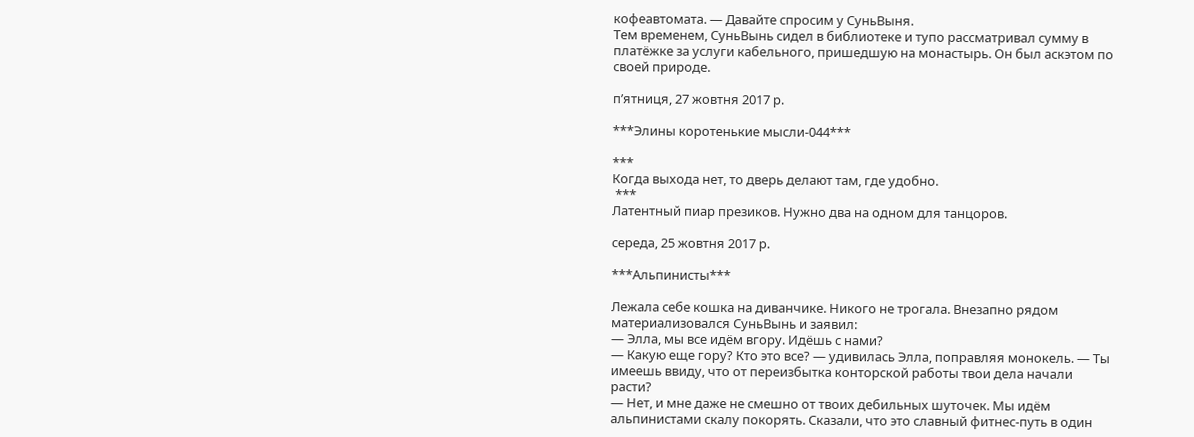кофеавтомата. — Давайте спросим у СуньВыня.
Тем временем, СуньВынь сидел в библиотеке и тупо рассматривал сумму в платёжке за услуги кабельного, пришедшую на монастырь. Он был аскэтом по своей природе.

пʼятниця, 27 жовтня 2017 р.

***Элины коротенькие мысли-044***

***
Когда выхода нет, то дверь делают там, где удобно.
 ***
Латентный пиар презиков. Нужно два на одном для танцоров.

середа, 25 жовтня 2017 р.

***Альпинисты***

Лежала себе кошка на диванчике. Никого не трогала. Внезапно рядом материализовался СуньВынь и заявил:
— Элла, мы все идём вгору. Идёшь с нами?
— Какую еще гору? Кто это все? — удивилась Элла, поправляя монокель. — Ты имеешь ввиду, что от переизбытка конторской работы твои дела начали расти?
— Нет, и мне даже не смешно от твоих дебильных шуточек. Мы идём альпинистами скалу покорять. Сказали, что это славный фитнес-путь в один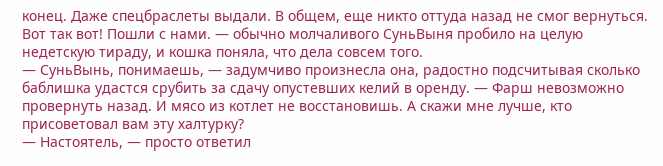конец. Даже спецбраслеты выдали. В общем, еще никто оттуда назад не смог вернуться. Вот так вот! Пошли с нами. — обычно молчаливого СуньВыня пробило на целую недетскую тираду, и кошка поняла, что дела совсем того.
— СуньВынь, понимаешь, — задумчиво произнесла она, радостно подсчитывая сколько баблишка удастся срубить за сдачу опустевших келий в оренду. — Фарш невозможно провернуть назад. И мясо из котлет не восстановишь. А скажи мне лучше, кто присоветовал вам эту халтурку?
— Настоятель, — просто ответил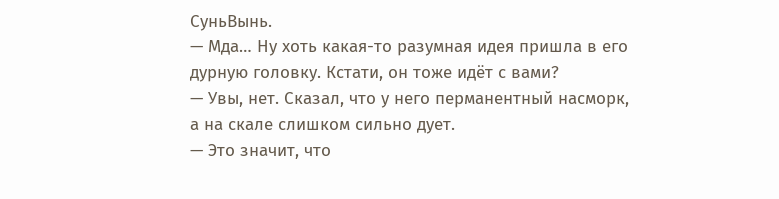СуньВынь.
— Мда… Ну хоть какая-то разумная идея пришла в его дурную головку. Кстати, он тоже идёт с вами?
— Увы, нет. Сказал, что у него перманентный насморк, а на скале слишком сильно дует.
— Это значит, что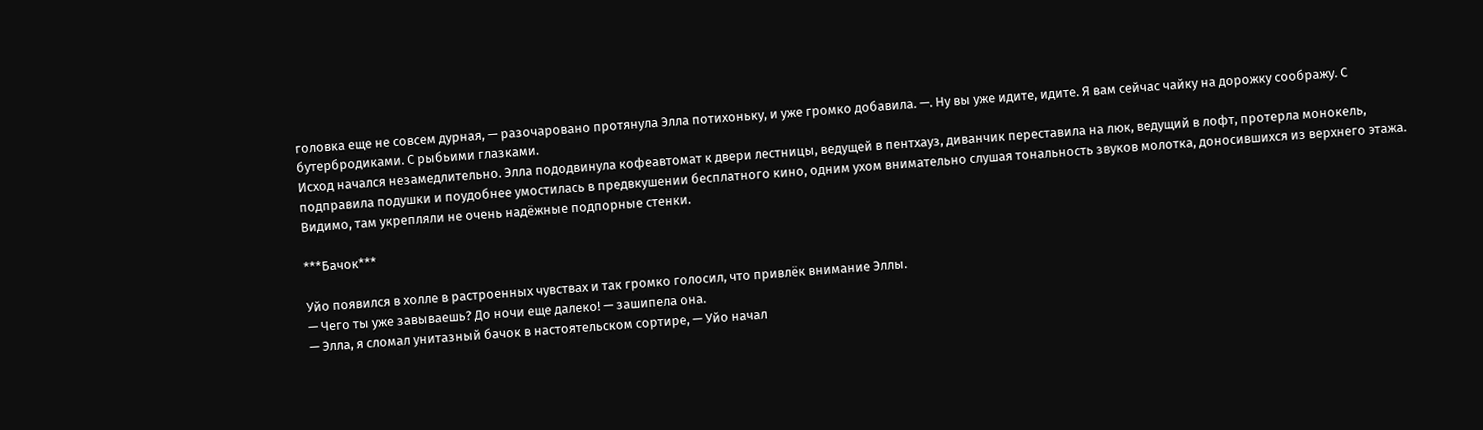головка еще не совсем дурная, — разочаровано протянула Элла потихоньку, и уже громко добавила. —. Ну вы уже идите, идите. Я вам сейчас чайку на дорожку соображу. С бутербродиками. С рыбьими глазками.
Исход начался незамедлительно. Элла пододвинула кофеавтомат к двери лестницы, ведущей в пентхауз, диванчик переставила на люк, ведущий в лофт, протерла монокель, подправила подушки и поудобнее умостилась в предвкушении бесплатного кино, одним ухом внимательно слушая тональность звуков молотка, доносившихся из верхнего этажа. Видимо, там укрепляли не очень надёжные подпорные стенки.

***Бачок***

Уйо появился в холле в растроенных чувствах и так громко голосил, что привлёк внимание Эллы.
— Чего ты уже завываешь? До ночи еще далеко! — зашипела она.
— Элла, я сломал унитазный бачок в настоятельском сортире, — Уйо начал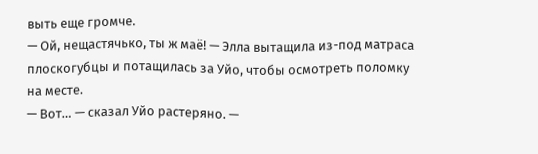выть еще громче.
— Ой, нещастячько, ты ж маё! — Элла вытащила из-под матраса плоскогубцы и потащилась за Уйо, чтобы осмотреть поломку на месте.
— Вот… — сказал Уйо растеряно. —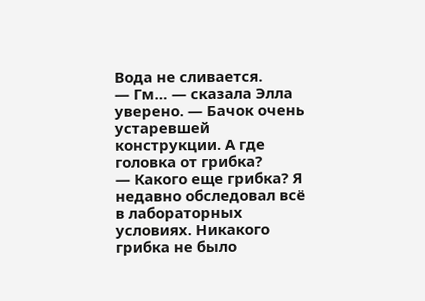Вода не сливается.
— Гм… — сказала Элла уверено. — Бачок очень устаревшей конструкции. А где головка от грибка?
— Какого еще грибка? Я недавно обследовал всё в лабораторных условиях. Никакого грибка не было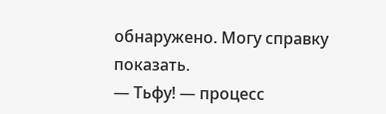обнаружено. Могу справку показать.
— Тьфу! — процесс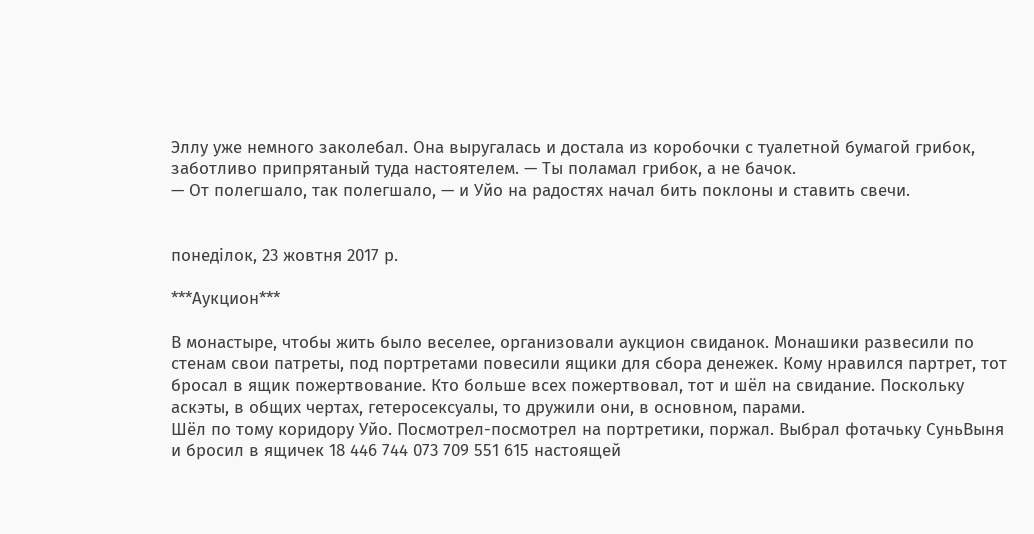Эллу уже немного заколебал. Она выругалась и достала из коробочки с туалетной бумагой грибок, заботливо припрятаный туда настоятелем. — Ты поламал грибок, а не бачок.
— От полегшало, так полегшало, — и Уйо на радостях начал бить поклоны и ставить свечи.


понеділок, 23 жовтня 2017 р.

***Аукцион***

В монастыре, чтобы жить было веселее, организовали аукцион свиданок. Монашики развесили по стенам свои патреты, под портретами повесили ящики для сбора денежек. Кому нравился партрет, тот бросал в ящик пожертвование. Кто больше всех пожертвовал, тот и шёл на свидание. Поскольку аскэты, в общих чертах, гетеросексуалы, то дружили они, в основном, парами.
Шёл по тому коридору Уйо. Посмотрел-посмотрел на портретики, поржал. Выбрал фотачьку СуньВыня и бросил в ящичек 18 446 744 073 709 551 615 настоящей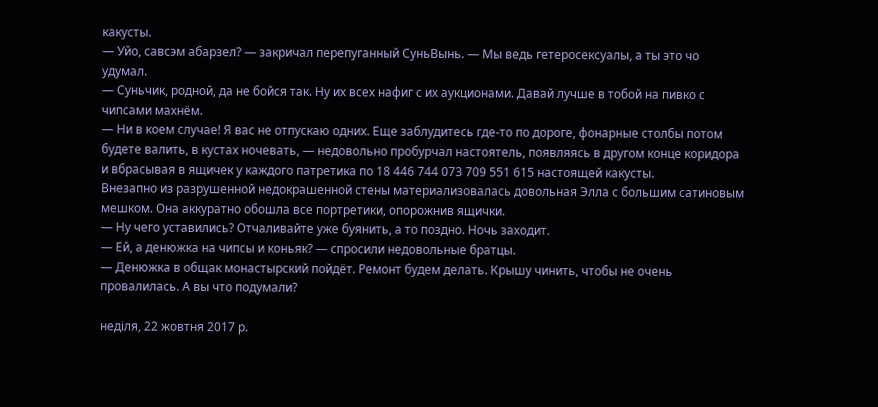какусты.
— Уйо, савсэм абарзел? — закричал перепуганный СуньВынь. — Мы ведь гетеросексуалы, а ты это чо удумал.
— Суньчик, родной, да не бойся так. Ну их всех нафиг с их аукционами. Давай лучше в тобой на пивко с чипсами махнём.
— Ни в коем случае! Я вас не отпускаю одних. Еще заблудитесь где-то по дороге, фонарные столбы потом будете валить, в кустах ночевать, — недовольно пробурчал настоятель, появляясь в другом конце коридора и вбрасывая в ящичек у каждого патретика по 18 446 744 073 709 551 615 настоящей какусты.
Внезапно из разрушенной недокрашенной стены материализовалась довольная Элла с большим сатиновым мешком. Она аккуратно обошла все портретики, опорожнив ящички.
— Ну чего уставились? Отчаливайте уже буянить, а то поздно. Ночь заходит.
— Ей, а денюжка на чипсы и коньяк? — спросили недовольные братцы.
— Денюжка в общак монастырский пойдёт. Ремонт будем делать. Крышу чинить, чтобы не очень провалилась. А вы что подумали?

неділя, 22 жовтня 2017 р.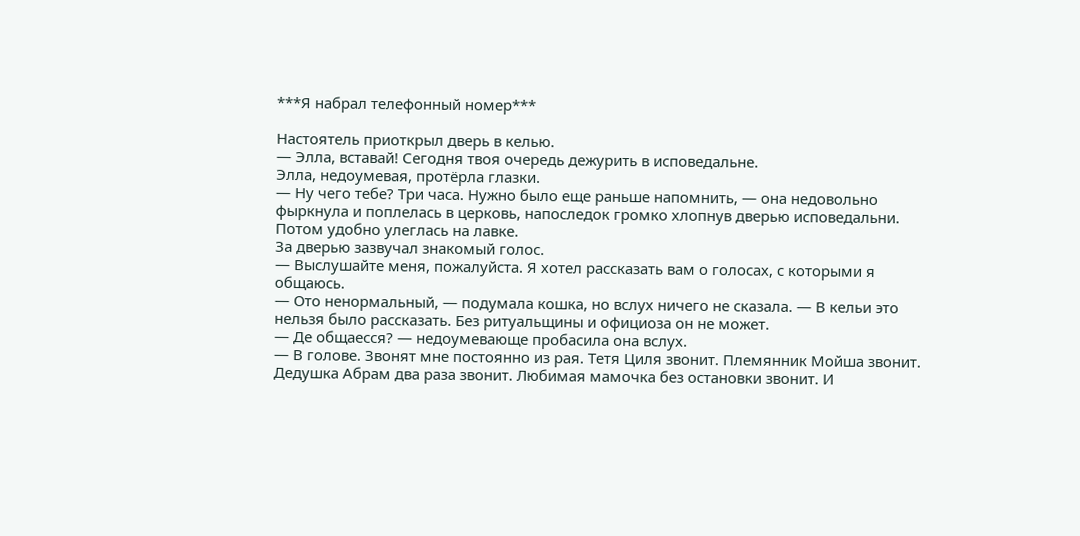***Я набрал телефонный номер***

Настоятель приоткрыл дверь в келью.
— Элла, вставай! Сегодня твоя очередь дежурить в исповедальне.
Элла, недоумевая, протёрла глазки.
— Ну чего тебе? Три часа. Нужно было еще раньше напомнить, — она недовольно фыркнула и поплелась в церковь, напоследок громко хлопнув дверью исповедальни. Потом удобно улеглась на лавке.
За дверью зазвучал знакомый голос.
— Выслушайте меня, пожалуйста. Я хотел рассказать вам о голосах, с которыми я общаюсь.
— Ото ненормальный, — подумала кошка, но вслух ничего не сказала. — В кельи это нельзя было рассказать. Без ритуальщины и официоза он не может.
— Де общаесся? — недоумевающе пробасила она вслух.
— В голове. Звонят мне постоянно из рая. Тетя Циля звонит. Племянник Мойша звонит. Дедушка Абрам два раза звонит. Любимая мамочка без остановки звонит. И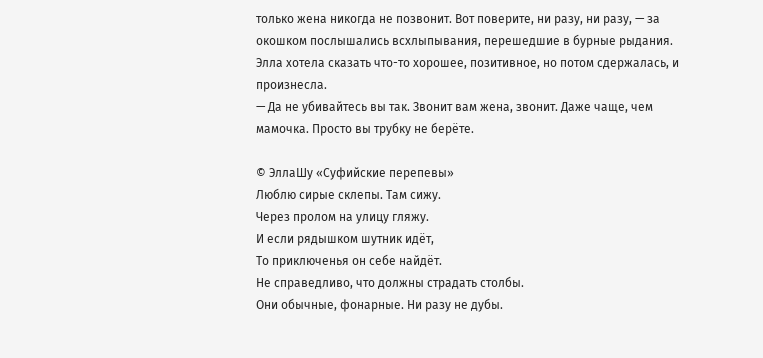только жена никогда не позвонит. Вот поверите, ни разу, ни разу, — за окошком послышались всхлыпывания, перешедшие в бурные рыдания.
Элла хотела сказать что-то хорошее, позитивное, но потом сдержалась, и произнесла.
— Да не убивайтесь вы так. Звонит вам жена, звонит. Даже чаще, чем мамочка. Просто вы трубку не берёте.

© ЭллаШу «Суфийские перепевы»
Люблю сирые склепы. Там сижу.
Через пролом на улицу гляжу.
И если рядышком шутник идёт,
То приключенья он себе найдёт.
Не справедливо, что должны страдать столбы.
Они обычные, фонарные. Ни разу не дубы.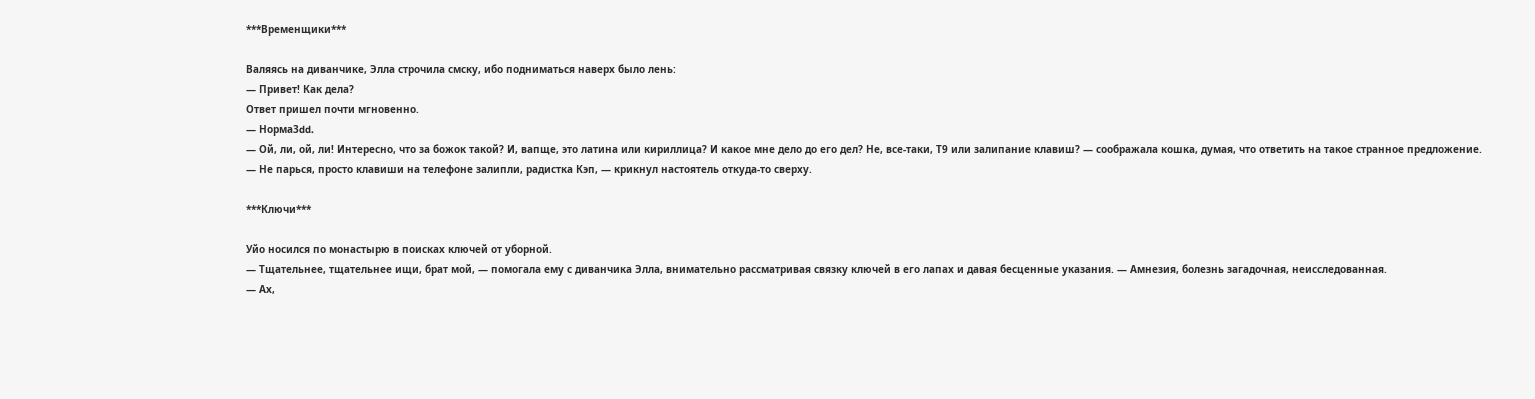***Временщики***

Валяясь на диванчике, Элла строчила смску, ибо подниматься наверх было лень:
— Привет! Как дела?
Ответ пришел почти мгновенно.
— Норма3dd.
— Ой, ли, ой, ли! Интересно, что за божок такой? И, вапще, это латина или кириллица? И какое мне дело до его дел? Не, все-таки, Т9 или залипание клавиш? — соображала кошка, думая, что ответить на такое странное предложение.
— Не парься, просто клавиши на телефоне залипли, радистка Кэп, — крикнул настоятель откуда-то сверху.

***Ключи***

Уйо носился по монастырю в поисках ключей от уборной.
— Тщательнее, тщательнее ищи, брат мой, — помогала ему с диванчика Элла, внимательно рассматривая связку ключей в его лапах и давая бесценные указания. — Амнезия, болезнь загадочная, неисследованная.
— Ах,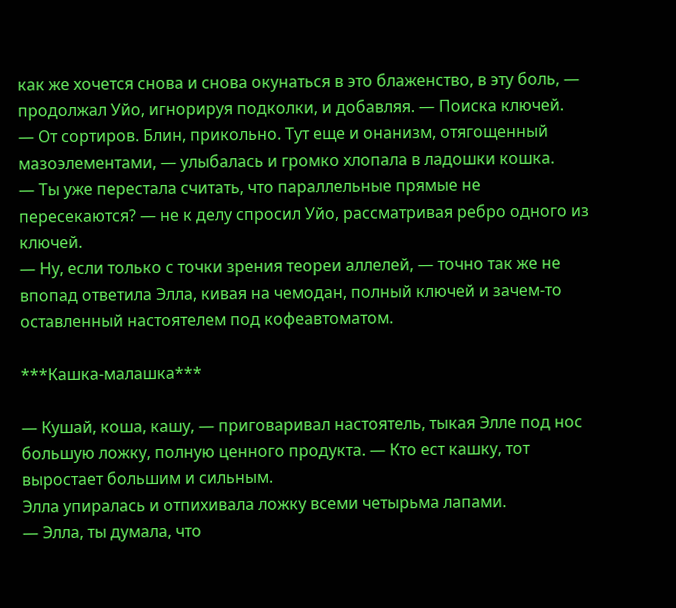как же хочется снова и снова окунаться в это блаженство, в эту боль, — продолжал Уйо, игнорируя подколки, и добавляя. — Поиска ключей.
— От сортиров. Блин, прикольно. Тут еще и онанизм, отягощенный мазоэлементами, — улыбалась и громко хлопала в ладошки кошка.
— Ты уже перестала считать, что параллельные прямые не пересекаются? — не к делу спросил Уйо, рассматривая ребро одного из ключей.
— Ну, если только с точки зрения теореи аллелей, — точно так же не впопад ответила Элла, кивая на чемодан, полный ключей и зачем-то оставленный настоятелем под кофеавтоматом.

***Кашка-малашка***

— Кушай, коша, кашу, — приговаривал настоятель, тыкая Элле под нос большую ложку, полную ценного продукта. — Кто ест кашку, тот выростает большим и сильным.
Элла упиралась и отпихивала ложку всеми четырьма лапами.
— Элла, ты думала, что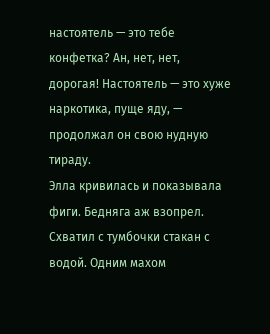настоятель — это тебе конфетка? Ан, нет, нет, дорогая! Настоятель — это хуже наркотика, пуще яду, — продолжал он свою нудную тираду.
Элла кривилась и показывала фиги. Бедняга аж взопрел. Схватил с тумбочки стакан с водой. Одним махом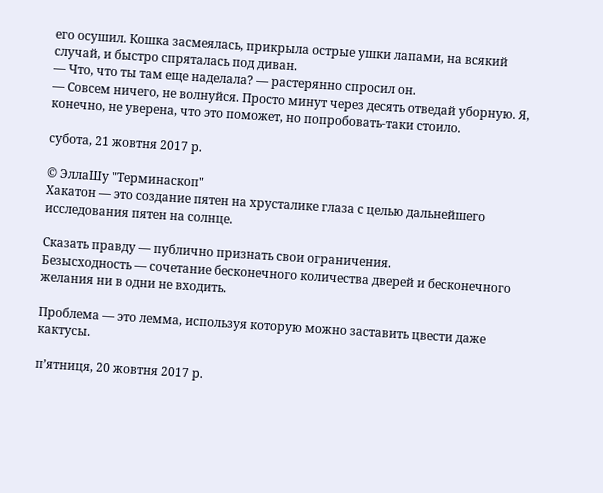его осушил. Кошка засмеялась, прикрыла острые ушки лапами, на всякий случай, и быстро спряталась под диван.
— Что, что ты там еще наделала? — растерянно спросил он.
— Совсем ничего, не волнуйся. Просто минут через десять отведай уборную. Я, конечно, не уверена, что это поможет, но попробовать-таки стоило.

субота, 21 жовтня 2017 р.

© ЭллаШу "Терминаскоп"
Хакатон — это создание пятен на хрусталике глаза с целью дальнейшего исследования пятен на солнце.

Сказать правду — публично признать свои ограничения.
Безысходность — сочетание бесконечного количества дверей и бесконечного желания ни в одни не входить.

Проблема — это лемма, используя которую можно заставить цвести даже кактусы.

пʼятниця, 20 жовтня 2017 р.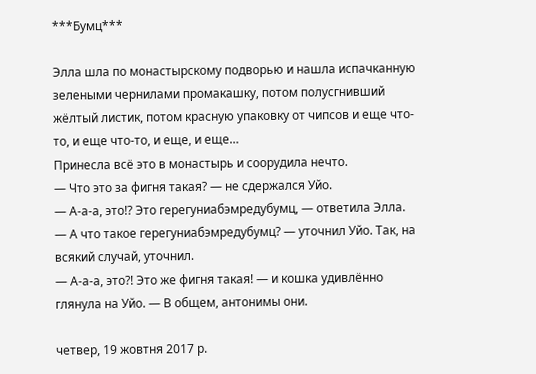***Бумц***

Элла шла по монастырскому подворью и нашла испачканную зелеными чернилами промакашку, потом полусгнивший жёлтый листик, потом красную упаковку от чипсов и еще что-то, и еще что-то, и еще, и еще…
Принесла всё это в монастырь и соорудила нечто.
— Что это за фигня такая? — не сдержался Уйо.
— А-а-а, это!? Это герегуниабэмредубумц, — ответила Элла.
— А что такое герегуниабэмредубумц? — уточнил Уйо. Так, на всякий случай, уточнил.
— А-а-а, это?! Это же фигня такая! — и кошка удивлённо глянула на Уйо. — В общем, антонимы они.

четвер, 19 жовтня 2017 р.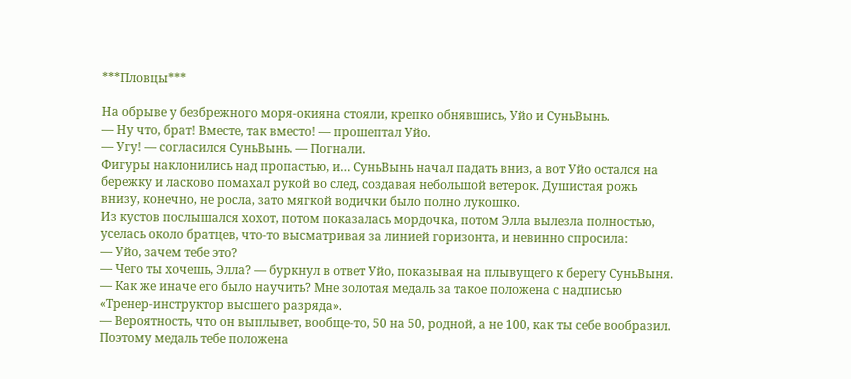***Пловцы***

На обрыве у безбрежного моря-окияна стояли, крепко обнявшись, Уйо и СуньВынь.
— Ну что, брат! Вместе, так вместо! — прошептал Уйо.
— Угу! — согласился СуньВынь. — Погнали.
Фигуры наклонились над пропастью, и… СуньВынь начал падать вниз, а вот Уйо остался на бережку и ласково помахал рукой во след, создавая небольшой ветерок. Душистая рожь внизу, конечно, не росла, зато мягкой водички было полно лукошко.
Из кустов послышался хохот, потом показалась мордочка, потом Элла вылезла полностью, уселась около братцев, что-то высматривая за линией горизонта, и невинно спросила:
— Уйо, зачем тебе это?
— Чего ты хочешь, Элла? — буркнул в ответ Уйо, показывая на плывущего к берегу СуньВыня. — Как же иначе его было научить? Мне золотая медаль за такое положена с надписью «Тренер-инструктор высшего разряда».
— Вероятность, что он выплывет, вообще-то, 50 на 50, родной, а не 100, как ты себе вообразил. Поэтому медаль тебе положена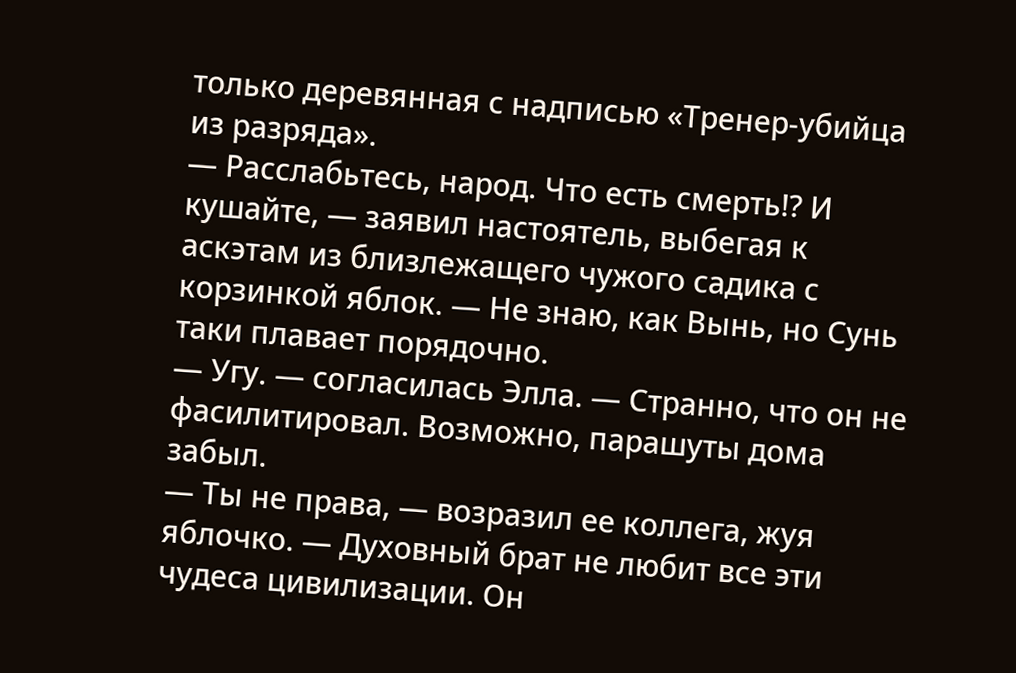только деревянная с надписью «Тренер-убийца из разряда».
— Расслабьтесь, народ. Что есть смерть!? И кушайте, — заявил настоятель, выбегая к аскэтам из близлежащего чужого садика с корзинкой яблок. — Не знаю, как Вынь, но Сунь таки плавает порядочно.
— Угу. — согласилась Элла. — Странно, что он не фасилитировал. Возможно, парашуты дома забыл.
— Ты не права, — возразил ее коллега, жуя яблочко. — Духовный брат не любит все эти чудеса цивилизации. Он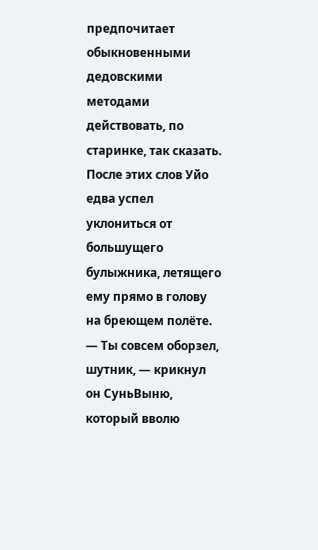предпочитает обыкновенными дедовскими методами действовать, по старинке, так сказать.
После этих слов Уйо едва успел уклониться от большущего булыжника, летящего ему прямо в голову на бреющем полёте.
— Ты совсем оборзел, шутник, — крикнул он СуньВыню, который вволю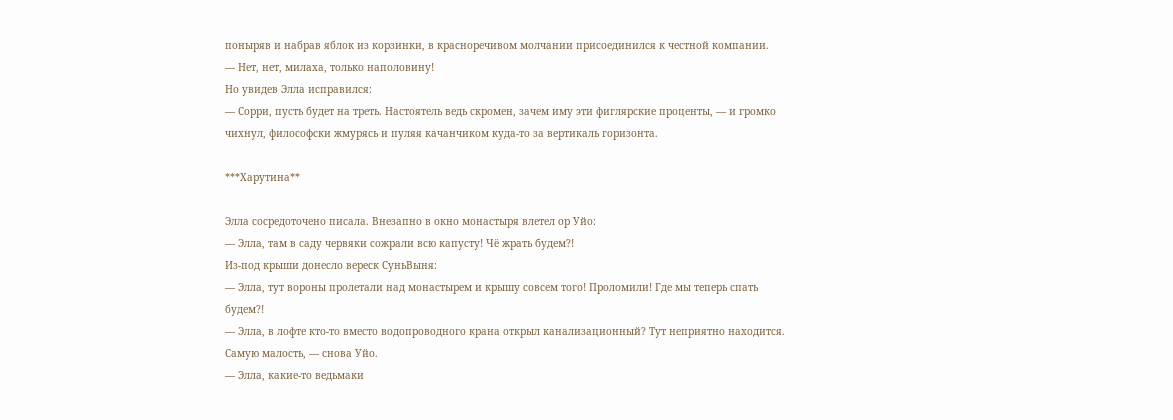поныряв и набрав яблок из корзинки, в красноречивом молчании присоединился к честной компании.
— Нет, нет, милаха, только наполовину!
Но увидев Элла исправился:
— Сорри, пусть будет на треть. Настоятель ведь скромен, зачем иму эти фиглярские проценты, — и громко чихнул, философски жмурясь и пуляя качанчиком куда-то за вертикаль горизонта.

***Харутина**

Элла сосредоточено писала. Внезапно в окно монастыря влетел ор Уйо:
— Элла, там в саду червяки сожрали всю капусту! Чё жрать будем?!
Из-под крыши донесло вереск СуньВыня:
— Элла, тут вороны пролетали над монастырем и крышу совсем того! Проломили! Где мы теперь спать будем?!
— Элла, в лофте кто-то вместо водопроводного крана открыл канализационный? Тут неприятно находится. Самую малость, — снова Уйо.
— Элла, какие-то ведьмаки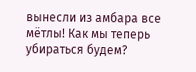вынесли из амбара все мётлы! Как мы теперь убираться будем?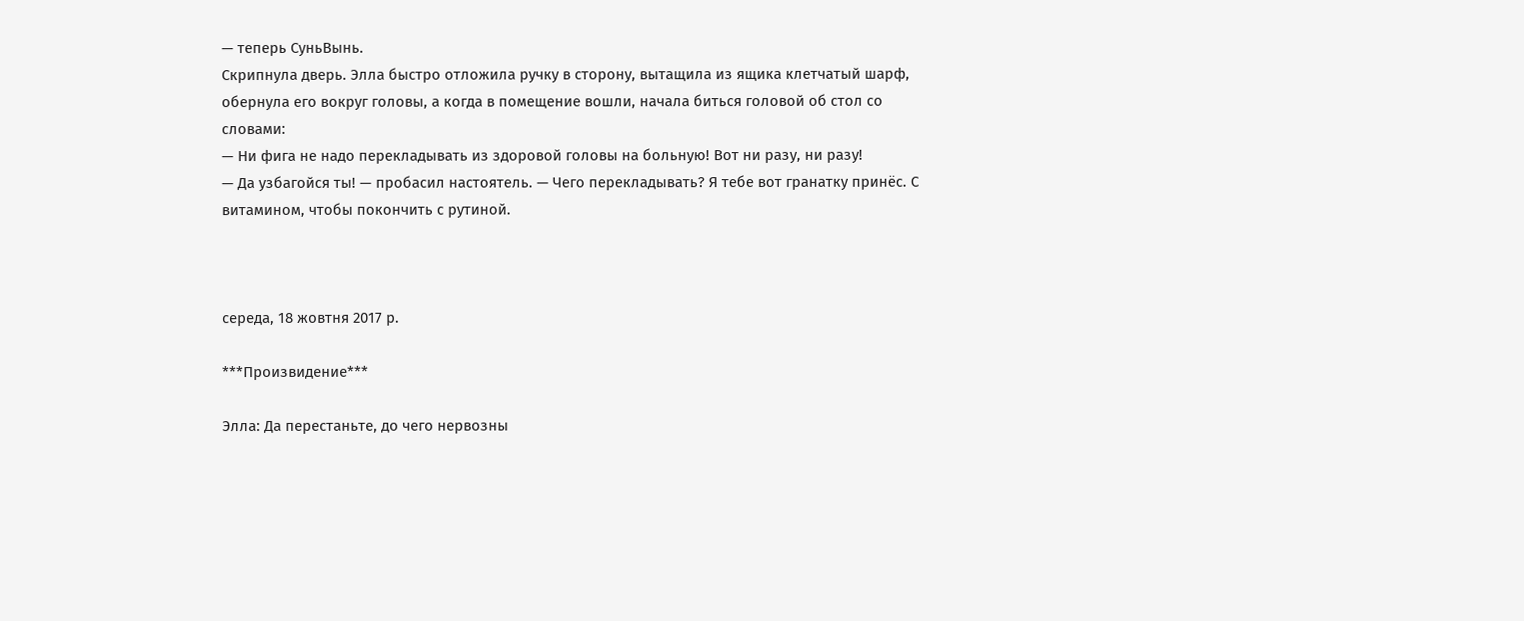— теперь СуньВынь.
Скрипнула дверь. Элла быстро отложила ручку в сторону, вытащила из ящика клетчатый шарф, обернула его вокруг головы, а когда в помещение вошли, начала биться головой об стол со словами:
— Ни фига не надо перекладывать из здоровой головы на больную! Вот ни разу, ни разу!
— Да узбагойся ты! — пробасил настоятель. — Чего перекладывать? Я тебе вот гранатку принёс. С витамином, чтобы покончить с рутиной.



середа, 18 жовтня 2017 р.

***Произвидение***

Элла: Да перестаньте, до чего нервозны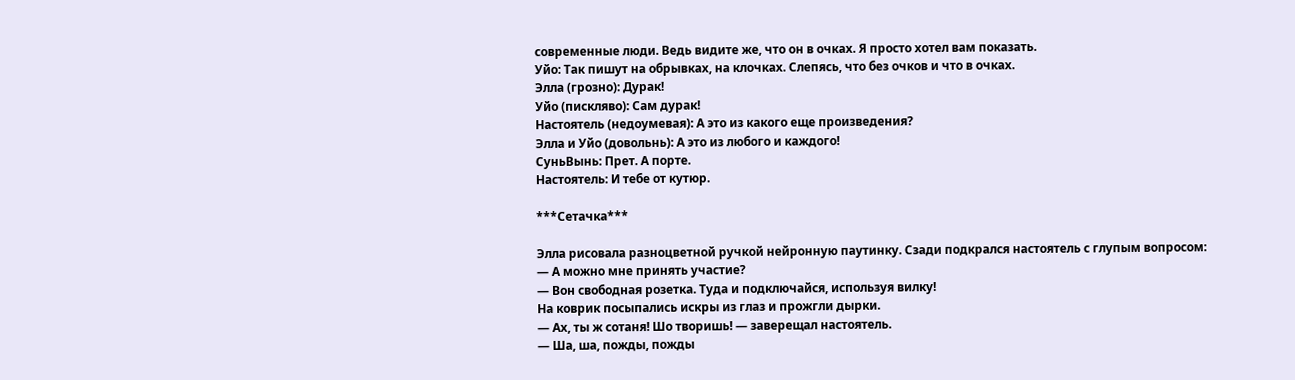современные люди. Ведь видите же, что он в очках. Я просто хотел вам показать.
Уйо: Так пишут на обрывках, на клочках. Слепясь, что без очков и что в очках.
Элла (грозно): Дурак!
Уйо (пискляво): Сам дурак!
Настоятель (недоумевая): А это из какого еще произведения?
Элла и Уйо (довольнь): А это из любого и каждого!
СуньВынь: Прет. А порте.
Настоятель: И тебе от кутюр.

***Сетачка***

Элла рисовала разноцветной ручкой нейронную паутинку. Сзади подкрался настоятель с глупым вопросом:
— А можно мне принять участие?
— Вон свободная розетка. Туда и подключайся, используя вилку!
На коврик посыпались искры из глаз и прожгли дырки.
— Ах, ты ж сотаня! Шо творишь! — заверещал настоятель.
— Ша, ша, пожды, пожды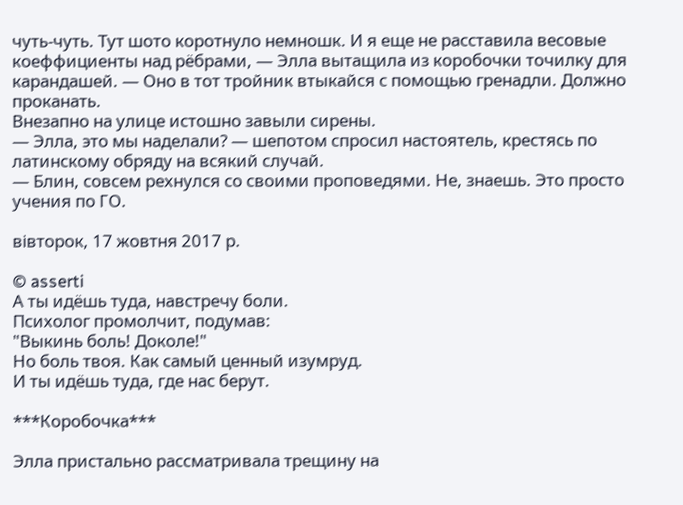чуть-чуть. Тут шото коротнуло немношк. И я еще не расставила весовые коеффициенты над рёбрами, — Элла вытащила из коробочки точилку для карандашей. — Оно в тот тройник втыкайся с помощью гренадли. Должно проканать.
Внезапно на улице истошно завыли сирены.
— Элла, это мы наделали? — шепотом спросил настоятель, крестясь по латинскому обряду на всякий случай.
— Блин, совсем рехнулся со своими проповедями. Не, знаешь. Это просто учения по ГО.

вівторок, 17 жовтня 2017 р.

© asserti
А ты идёшь туда, навстречу боли.
Психолог промолчит, подумав:
"Выкинь боль! Доколе!"
Но боль твоя. Как самый ценный изумруд.
И ты идёшь туда, где нас берут.

***Коробочка***

Элла пристально рассматривала трещину на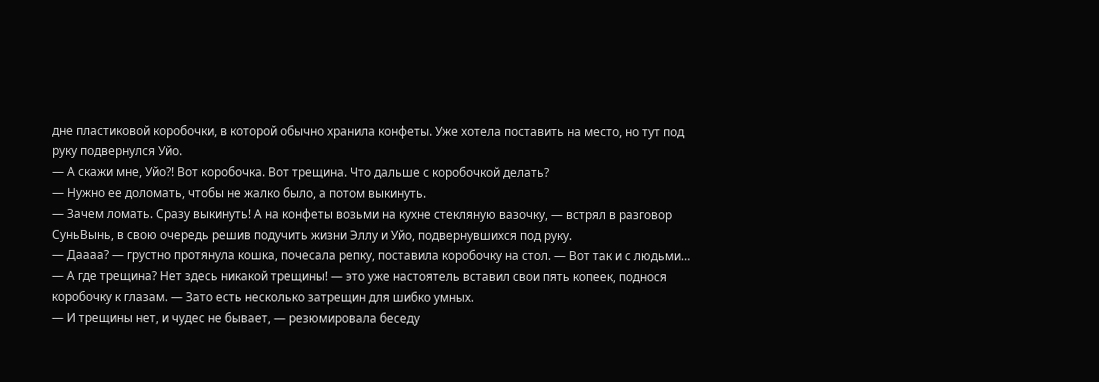дне пластиковой коробочки, в которой обычно хранила конфеты. Уже хотела поставить на место, но тут под руку подвернулся Уйо.
— А скажи мне, Уйо?! Вот коробочка. Вот трещина. Что дальше с коробочкой делать?
— Нужно ее доломать, чтобы не жалко было, а потом выкинуть.
— Зачем ломать. Сразу выкинуть! А на конфеты возьми на кухне стекляную вазочку, — встрял в разговор СуньВынь, в свою очередь решив подучить жизни Эллу и Уйо, подвернувшихся под руку.
— Даааа? — грустно протянула кошка, почесала репку, поставила коробочку на стол. — Вот так и с людьми…
— А где трещина? Нет здесь никакой трещины! — это уже настоятель вставил свои пять копеек, поднося коробочку к глазам. — Зато есть несколько затрещин для шибко умных.
— И трещины нет, и чудес не бывает, — резюмировала беседу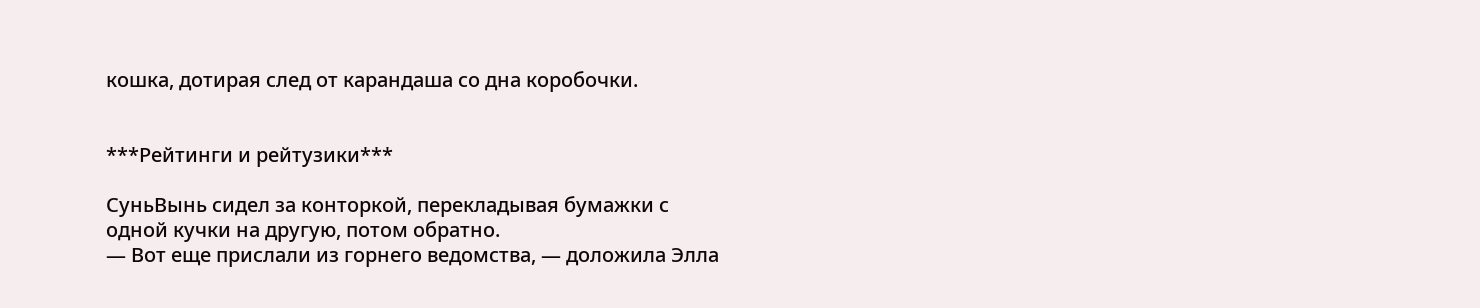кошка, дотирая след от карандаша со дна коробочки.


***Рейтинги и рейтузики***

СуньВынь сидел за конторкой, перекладывая бумажки с одной кучки на другую, потом обратно.
— Вот еще прислали из горнего ведомства, — доложила Элла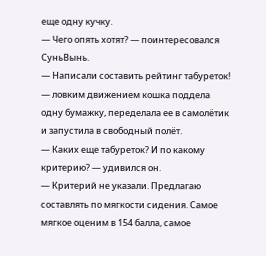еще одну кучку.
— Чего опять хотят? — поинтересовался СуньВынь.
— Написали составить рейтинг табуреток! — ловким движением кошка поддела одну бумажку, переделала ее в самолётик и запустила в свободный полёт.
— Каких еще табуреток? И по какому критерию? — удивился он.
— Критерий не указали. Предлагаю составлять по мягкости сидения. Самое мягкое оценим в 154 балла, самое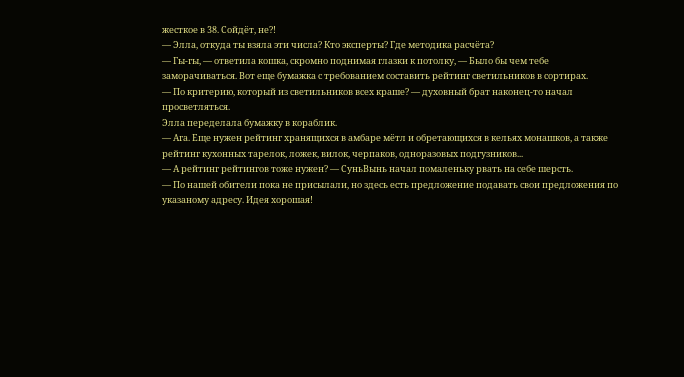жесткое в 38. Сойдёт, не?!
— Элла, откуда ты взяла эти числа? Кто эксперты? Где методика расчёта?
— Гы-гы, — ответила кошка, скромно поднимая глазки к потолку, — Было бы чем тебе заморачиваться. Вот еще бумажка с требованием составить рейтинг светильников в сортирах.
— По критерию, который из светильников всех краше? — духовный брат наконец-то начал просветляться.
Элла переделала бумажку в кораблик.
— Ага. Еще нужен рейтинг хранящихся в амбаре мётл и обретающихся в кельях монашков, а также рейтинг кухонных тарелок, ложек, вилок, черпаков, одноразовых подгузников...
— А рейтинг рейтингов тоже нужен? — СуньВынь начал помаленьку рвать на себе шерсть.
— По нашей обители пока не присылали, но здесь есть предложение подавать свои предложения по указаному адресу. Идея хорошая!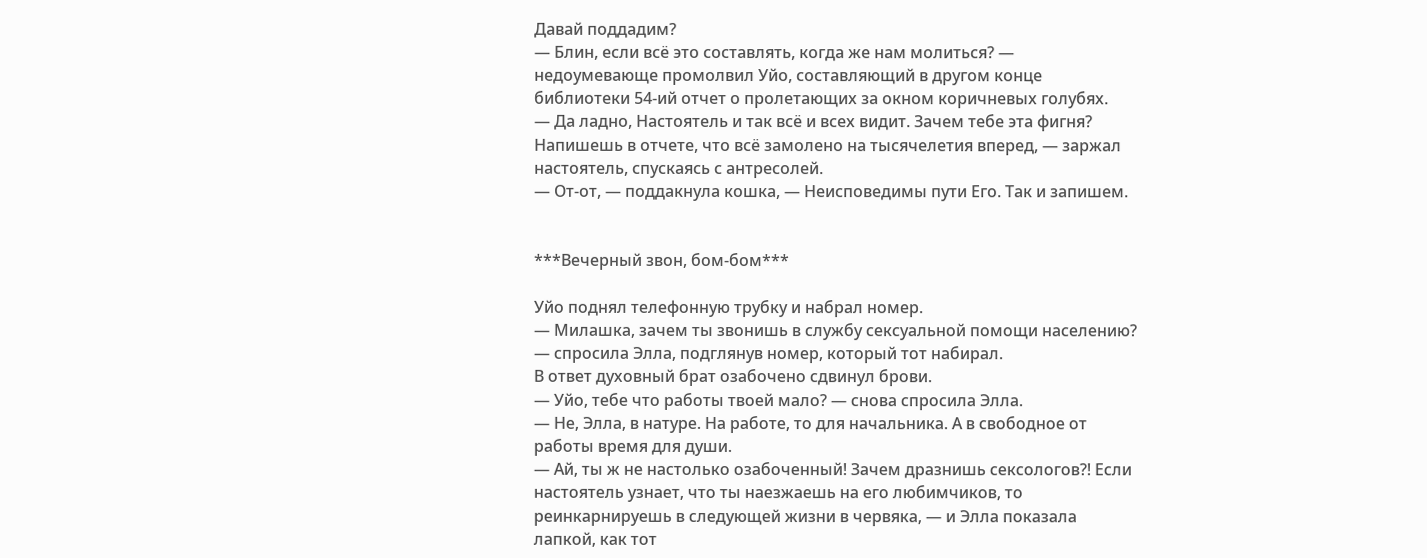Давай поддадим?
— Блин, если всё это составлять, когда же нам молиться? — недоумевающе промолвил Уйо, составляющий в другом конце библиотеки 54-ий отчет о пролетающих за окном коричневых голубях.
— Да ладно, Настоятель и так всё и всех видит. Зачем тебе эта фигня? Напишешь в отчете, что всё замолено на тысячелетия вперед, — заржал настоятель, спускаясь с антресолей.
— От-от, — поддакнула кошка, — Неисповедимы пути Его. Так и запишем.


***Вечерный звон, бом-бом***

Уйо поднял телефонную трубку и набрал номер.
— Милашка, зачем ты звонишь в службу сексуальной помощи населению? — спросила Элла, подглянув номер, который тот набирал.
В ответ духовный брат озабочено сдвинул брови.
— Уйо, тебе что работы твоей мало? — снова спросила Элла.
— Не, Элла, в натуре. На работе, то для начальника. А в свободное от работы время для души.
— Ай, ты ж не настолько озабоченный! Зачем дразнишь сексологов?! Если настоятель узнает, что ты наезжаешь на его любимчиков, то реинкарнируешь в следующей жизни в червяка, — и Элла показала лапкой, как тот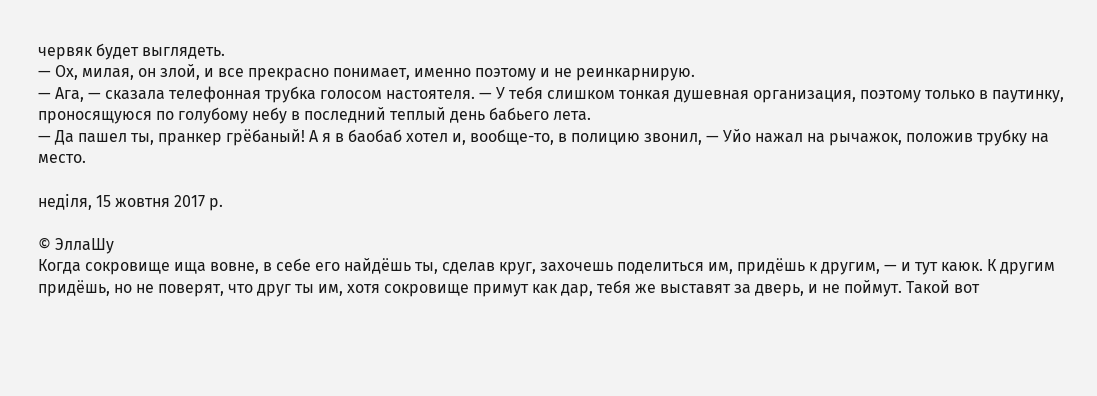червяк будет выглядеть.
— Ох, милая, он злой, и все прекрасно понимает, именно поэтому и не реинкарнирую.
— Ага, — сказала телефонная трубка голосом настоятеля. — У тебя слишком тонкая душевная организация, поэтому только в паутинку, проносящуюся по голубому небу в последний теплый день бабьего лета.
— Да пашел ты, пранкер грёбаный! А я в баобаб хотел и, вообще-то, в полицию звонил, — Уйо нажал на рычажок, положив трубку на место.

неділя, 15 жовтня 2017 р.

© ЭллаШу
Когда сокровище ища вовне, в себе его найдёшь ты, сделав круг, захочешь поделиться им, придёшь к другим, — и тут каюк. К другим придёшь, но не поверят, что друг ты им, хотя сокровище примут как дар, тебя же выставят за дверь, и не поймут. Такой вот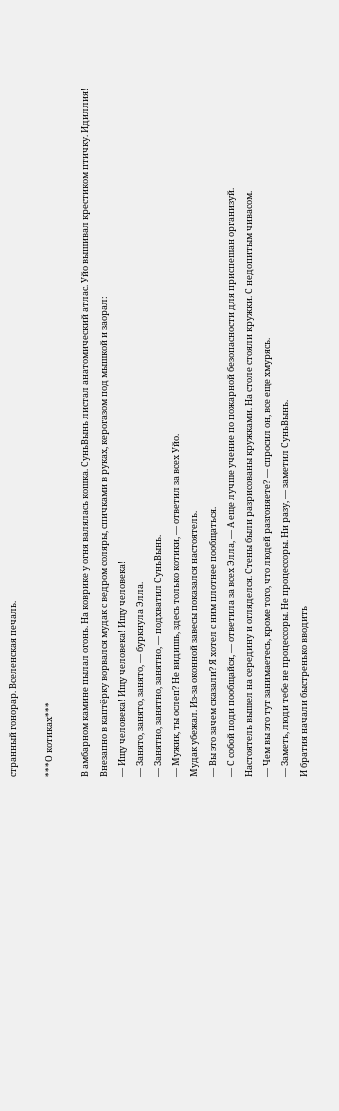странный гонорар. Вселенская печаль.

***О котиках***

В амбарном камине пылал огонь. На коврике у огня валялась кошка. СуньВынь листал анатомический атлас. Уйо вышивал крестиком птичку. Идиллия!
Внезапно в каптёрку ворвался мудак с ведром соляры, спичками в руках, керогазом под мышкой и заорал:
— Ищу человека! Ищу человека! Ищу человека!
— Занято, занято, занято, — буркнула Элла.
— Занятно, занятно, занятно, — подхватил СуньВынь.
— Мужик, ты ослеп? Не видишь, здесь только котики, — ответил за всех Уйо.
Мудак убежал. Из-за оконной завесы показался настоятель.
— Вы это зачем сказали? Я хотел с ним плотнее пообщаться.
— С собой поди пообщайся, — ответила за всех Элла, — А еще лучше учение по пожарной безопасности для приспешан организуй.
Настоятель вышел на середину и огляделся. Cтены были разрисованы кружками. На столе стояли кружки. С недопитым чиваcом.
— Чем вы это тут занимаетесь, кроме того, что людей разгоняете? — спросил он, все еще хмурясь.
— Заметь, люди тебе не процессоры. Не процессоры. Ни разу, — заметил СуньВынь.
И братия начали быстренько вводить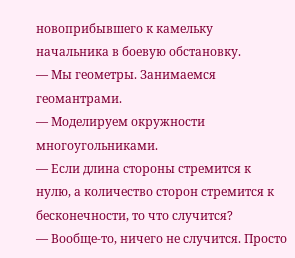новоприбывшего к камельку начальника в боевую обстановку.
— Мы геометры. Занимаемся геомантрами.
— Моделируем окружности многоугольниками.
— Если длина стороны стремится к нулю, а количество сторон стремится к бесконечности, то что случится?
— Вообще-то, ничего не случится. Просто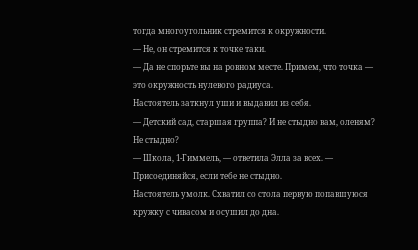тогда многоугольник стремится к окружности.
— Не, он стремится к точке таки.
— Да не спорьте вы на ровном месте. Примем, что точка — это окружность нулевого радиуса.
Настоятель заткнул уши и выдавил из себя.
— Детский сад, старшая группа? И не стыдно вам, оленям? Не стыдно?
— Школа, 1-Гиммель, — ответила Элла за всех. — Присоединяйся, если тебе не стыдно.
Настоятель умолк. Схватил со стола первую попавшуюся кружку с чивасом и осушил до дна.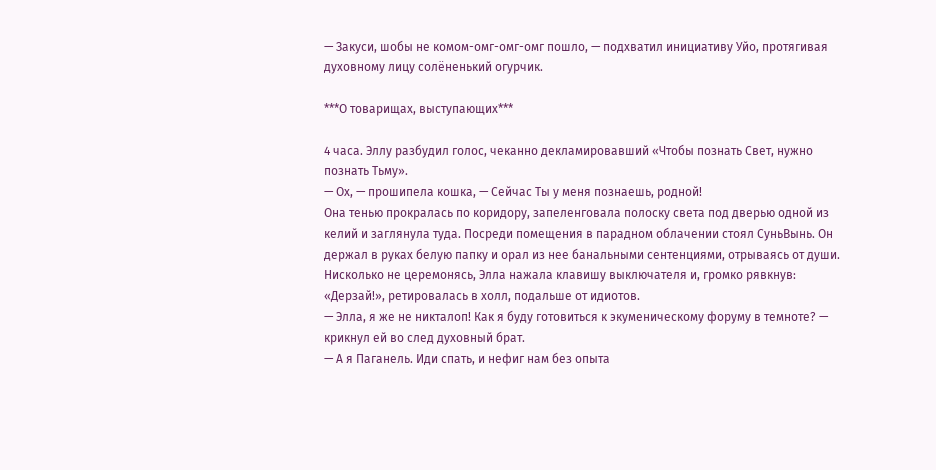— Закуси, шобы не комом-омг-омг-омг пошло, — подхватил инициативу Уйо, протягивая духовному лицу солёненький огурчик.

***О товарищах, выступающих***

4 часа. Эллу разбудил голос, чеканно декламировавший «Чтобы познать Свет, нужно познать Тьму».
— Ох, — прошипела кошка, — Сейчас Ты у меня познаешь, родной!
Она тенью прокралась по коридору, запеленговала полоску света под дверью одной из келий и заглянула туда. Посреди помещения в парадном облачении стоял СуньВынь. Он держал в руках белую папку и орал из нее банальными сентенциями, отрываясь от души.
Нисколько не церемонясь, Элла нажала клавишу выключателя и, громко рявкнув: «Дерзай!», ретировалась в холл, подальше от идиотов.
— Элла, я же не никталоп! Как я буду готовиться к экуменическому форуму в темноте? — крикнул ей во след духовный брат.
— А я Паганель. Иди спать, и нефиг нам без опыта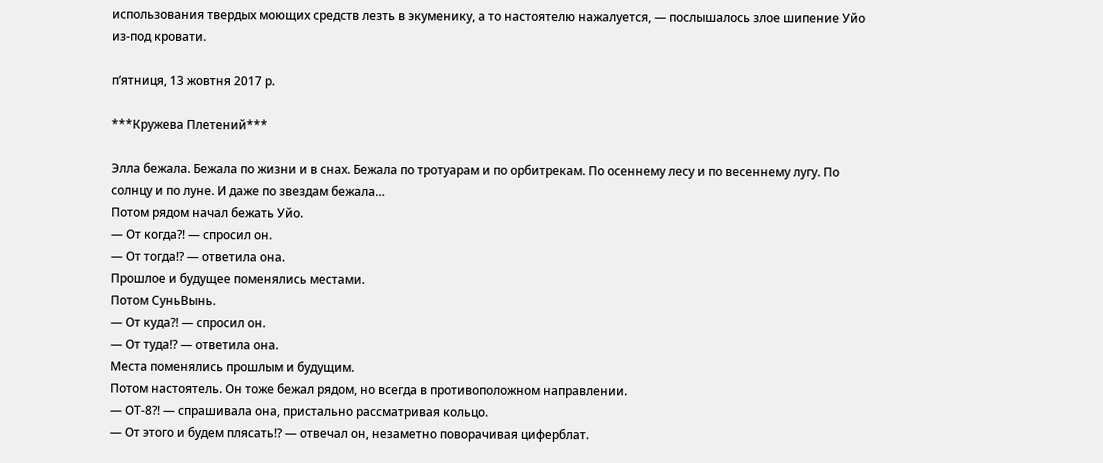использования твердых моющих средств лезть в экуменику, а то настоятелю нажалуется, — послышалось злое шипение Уйо из-под кровати.

пʼятниця, 13 жовтня 2017 р.

***Кружева Плетений***

Элла бежала. Бежала по жизни и в снах. Бежала по тротуарам и по орбитрекам. По осеннему лесу и по весеннему лугу. По солнцу и по луне. И даже по звездам бежала…
Потом рядом начал бежать Уйо.
— От когда?! — спросил он.
— От тогда!? — ответила она.
Прошлое и будущее поменялись местами.
Потом СуньВынь.
— От куда?! — спросил он.
— От туда!? — ответила она.
Места поменялись прошлым и будущим.
Потом настоятель. Он тоже бежал рядом, но всегда в противоположном направлении.
— ОТ-8?! — спрашивала она, пристально рассматривая кольцо.
— От этого и будем плясать!? — отвечал он, незаметно поворачивая циферблат.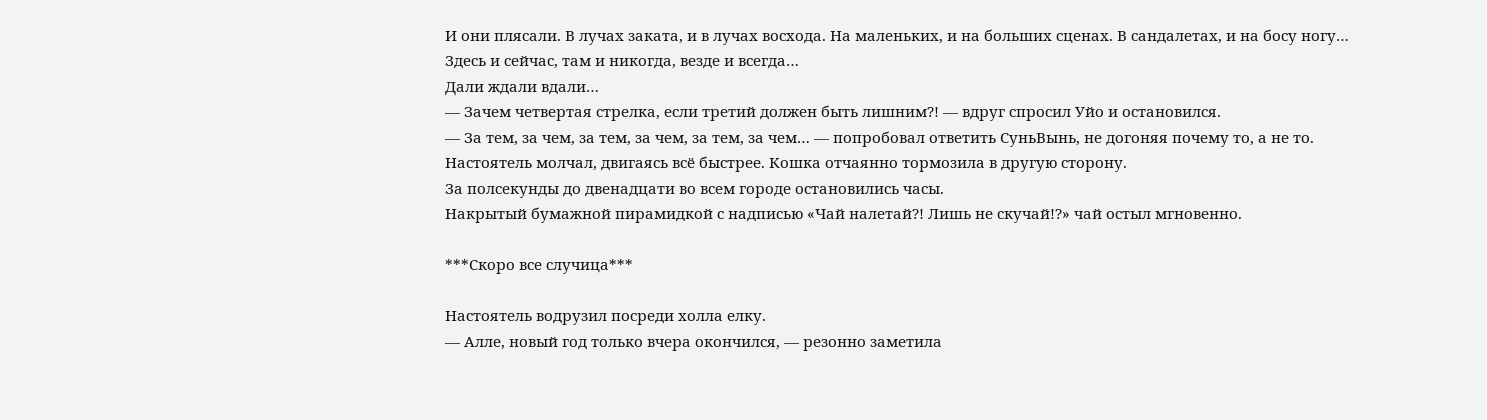И они плясали. В лучах заката, и в лучах восхода. На маленьких, и на больших сценах. В сандалетах, и на босу ногу…
Здесь и сейчас, там и никогда, везде и всегда…
Дали ждали вдали…
— Зачем четвертая стрелка, если третий должен быть лишним?! — вдруг спросил Уйо и остановился.
— За тем, за чем, за тем, за чем, за тем, за чем… — попробовал ответить СуньВынь, не догоняя почему то, а не то.
Настоятель молчал, двигаясь всё быстрее. Кошка отчаянно тормозила в другую сторону.
За полсекунды до двенадцати во всем городе остановились часы.
Накрытый бумажной пирамидкой с надписью «Чай налетай?! Лишь не скучай!?» чай остыл мгновенно.

***Скоро все случица***

Настоятель водрузил посреди холла елку.
— Алле, новый год только вчера окончился, — резонно заметила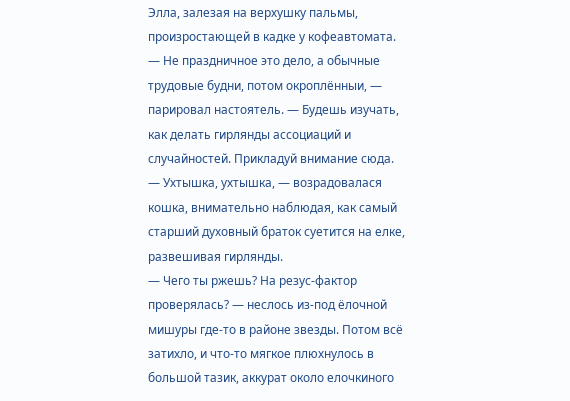Элла, залезая на верхушку пальмы, произростающей в кадке у кофеавтомата.
— Не праздничное это дело, а обычные трудовые будни, потом окроплённыи, — парировал настоятель. — Будешь изучать, как делать гирлянды ассоциаций и случайностей. Прикладуй внимание сюда.
— Ухтышка, ухтышка, — возрадовалася кошка, внимательно наблюдая, как самый старший духовный браток суетится на елке, развешивая гирлянды.
— Чего ты ржешь? На резус-фактор проверялась? — неслось из-под ёлочной мишуры где-то в районе звезды. Потом всё затихло, и что-то мягкое плюхнулось в большой тазик, аккурат около елочкиного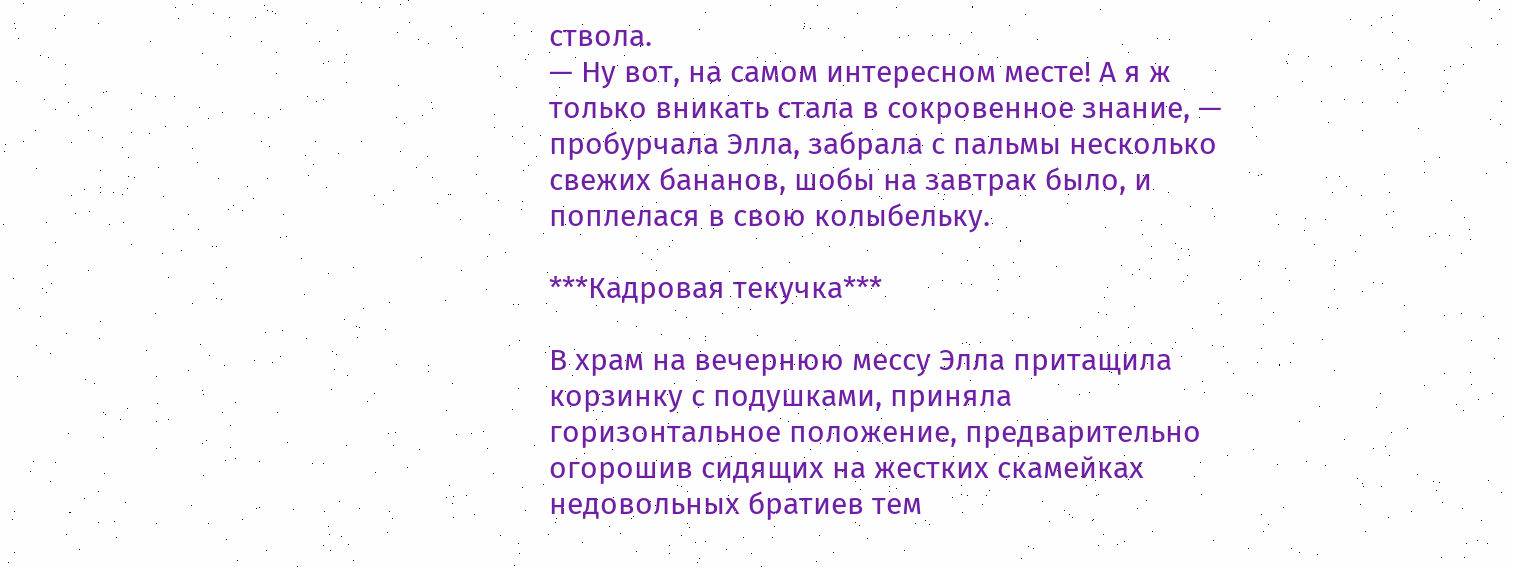ствола.
— Ну вот, на самом интересном месте! А я ж только вникать стала в сокровенное знание, — пробурчала Элла, забрала с пальмы несколько свежих бананов, шобы на завтрак было, и поплелася в свою колыбельку.

***Кадровая текучка***

В храм на вечернюю мессу Элла притащила корзинку с подушками, приняла горизонтальное положение, предварительно огорошив сидящих на жестких скамейках недовольных братиев тем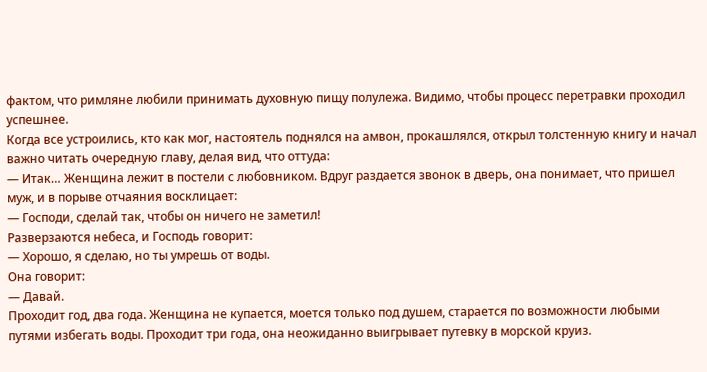фактом, что римляне любили принимать духовную пищу полулежа. Видимо, чтобы процесс перетравки проходил успешнее.
Когда все устроились, кто как мог, настоятель поднялся на амвон, прокашлялся, открыл толстенную книгу и начал важно читать очередную главу, делая вид, что оттуда:
— Итак… Женщина лежит в постели с любовником. Вдруг раздается звонок в дверь, она понимает, что пришел муж, и в порыве отчаяния восклицает:
— Господи, сделай так, чтобы он ничего не заметил!
Разверзаются небеса, и Господь говорит:
— Хорошо, я сделаю, но ты умрешь от воды.
Она говорит:
— Давай.
Проходит год, два года. Женщина не купается, моется только под душем, старается по возможности любыми путями избегать воды. Проходит три года, она неожиданно выигрывает путевку в морской круиз.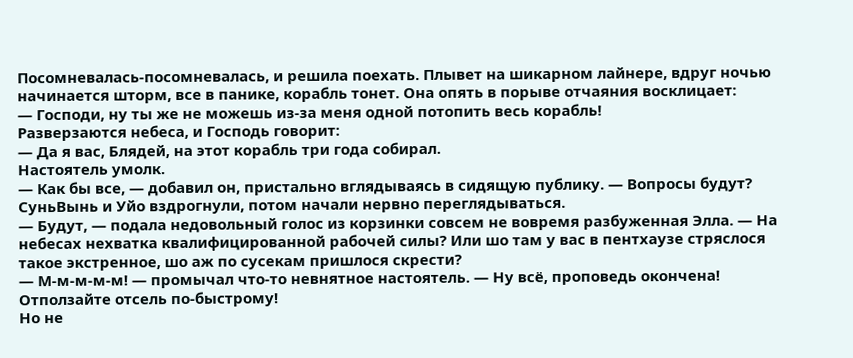Посомневалась-посомневалась, и решила поехать. Плывет на шикарном лайнере, вдруг ночью начинается шторм, все в панике, корабль тонет. Она опять в порыве отчаяния восклицает:
— Господи, ну ты же не можешь из-за меня одной потопить весь корабль!
Разверзаются небеса, и Господь говорит:
— Да я вас, Блядей, на этот корабль три года собирал.
Настоятель умолк.
— Как бы все, — добавил он, пристально вглядываясь в сидящую публику. — Вопросы будут?
СуньВынь и Уйо вздрогнули, потом начали нервно переглядываться.
— Будут, — подала недовольный голос из корзинки совсем не вовремя разбуженная Элла. — На небесах нехватка квалифицированной рабочей силы? Или шо там у вас в пентхаузе стряслося такое экстренное, шо аж по сусекам пришлося скрести?
— М-м-м-м-м! — промычал что-то невнятное настоятель. — Ну всё, проповедь окончена! Отползайте отсель по-быстрому!
Но не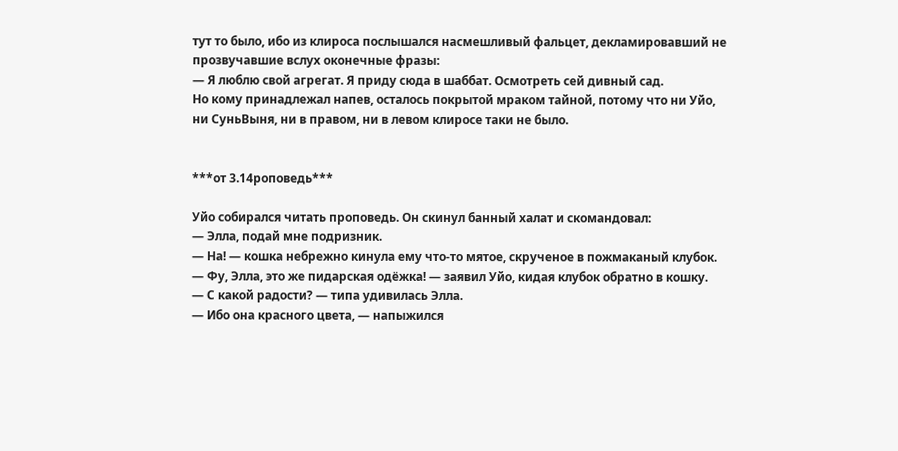тут то было, ибо из клироса послышался насмешливый фальцет, декламировавший не прозвучавшие вслух оконечные фразы:
— Я люблю свой агрегат. Я приду сюда в шаббат. Осмотреть сей дивный сад.
Но кому принадлежал напев, осталось покрытой мраком тайной, потому что ни Уйо, ни СуньВыня, ни в правом, ни в левом клиросе таки не было.


***от 3.14роповедь***

Уйо собирался читать проповедь. Он скинул банный халат и скомандовал:
— Элла, подай мне подризник.
— На! — кошка небрежно кинула ему что-то мятое, скрученое в пожмаканый клубок.
— Фу, Элла, это же пидарская одёжка! — заявил Уйо, кидая клубок обратно в кошку.
— С какой радости? — типа удивилась Элла.
— Ибо она красного цвета, — напыжился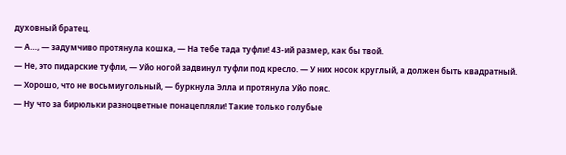духовный братец.
— А…, — задумчиво протянула кошка, — На тебе тада туфли! 43-ий размер, как бы твой.
— Не, это пидарские туфли, — Уйо ногой задвинул туфли под кресло. — У них носок круглый, а должен быть квадратный.
— Хорошо, что не восьмиугольный, — буркнула Элла и протянула Уйо пояс.
— Ну что за бирюльки разноцветные понацепляли! Такие только голубые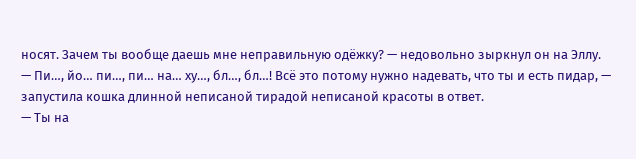носят. Зачем ты вообще даешь мне неправильную одёжку? — недовольно зыркнул он на Эллу.
— Пи…, йо… пи…, пи… на… ху…, бл…, бл…! Всё это потому нужно надевать, что ты и есть пидар, — запустила кошка длинной неписаной тирадой неписаной красоты в ответ.
— Ты на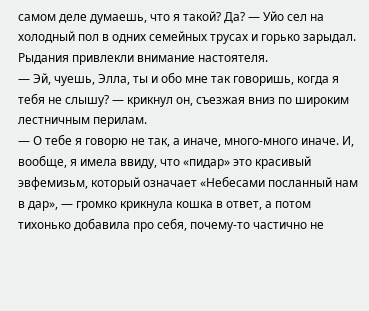самом деле думаешь, что я такой? Да? — Уйо сел на холодный пол в одних семейных трусах и горько зарыдал.
Рыдания привлекли внимание настоятеля.
— Эй, чуешь, Элла, ты и обо мне так говоришь, когда я тебя не слышу? — крикнул он, съезжая вниз по широким лестничным перилам.
— О тебе я говорю не так, а иначе, много-много иначе. И, вообще, я имела ввиду, что «пидар» это красивый эвфемизьм, который означает «Небесами посланный нам в дар», — громко крикнула кошка в ответ, а потом тихонько добавила про себя, почему-то частично не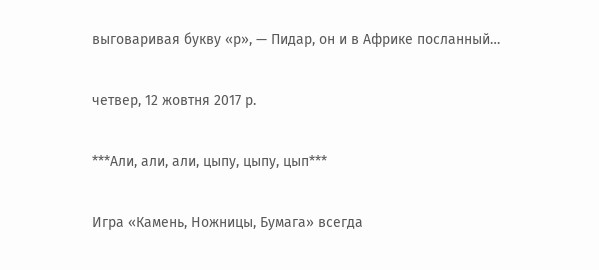выговаривая букву «р», — Пидар, он и в Африке посланный…

четвер, 12 жовтня 2017 р.

***Али, али, али, цыпу, цыпу, цып***

Игра «Камень, Ножницы, Бумага» всегда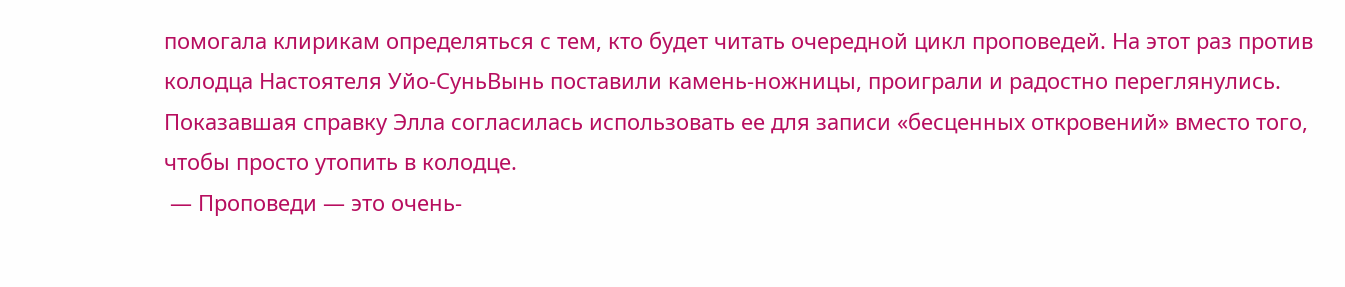помогала клирикам определяться с тем, кто будет читать очередной цикл проповедей. На этот раз против колодца Настоятеля Уйо-СуньВынь поставили камень-ножницы, проиграли и радостно переглянулись. Показавшая справку Элла согласилась использовать ее для записи «бесценных откровений» вместо того, чтобы просто утопить в колодце.
 — Проповеди — это очень-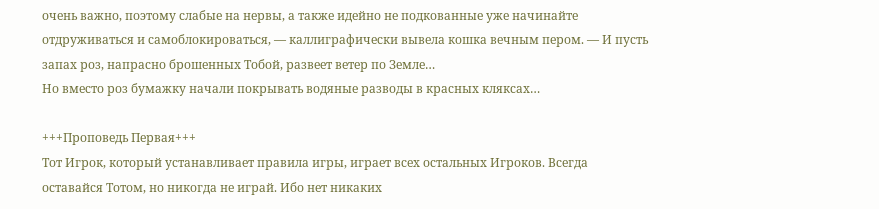очень важно, поэтому слабые на нервы, а также идейно не подкованные уже начинайте отдруживаться и самоблокироваться, — каллиграфически вывела кошка вечным пером. — И пусть запах роз, напрасно брошенных Тобой, развеет ветер по Земле…
Но вместо роз бумажку начали покрывать водяные разводы в красных кляксах…

+++Проповедь Первая+++
Тот Игрок, который устанавливает правила игры, играет всех остальных Игроков. Всегда оставайся Тотом, но никогда не играй. Ибо нет никаких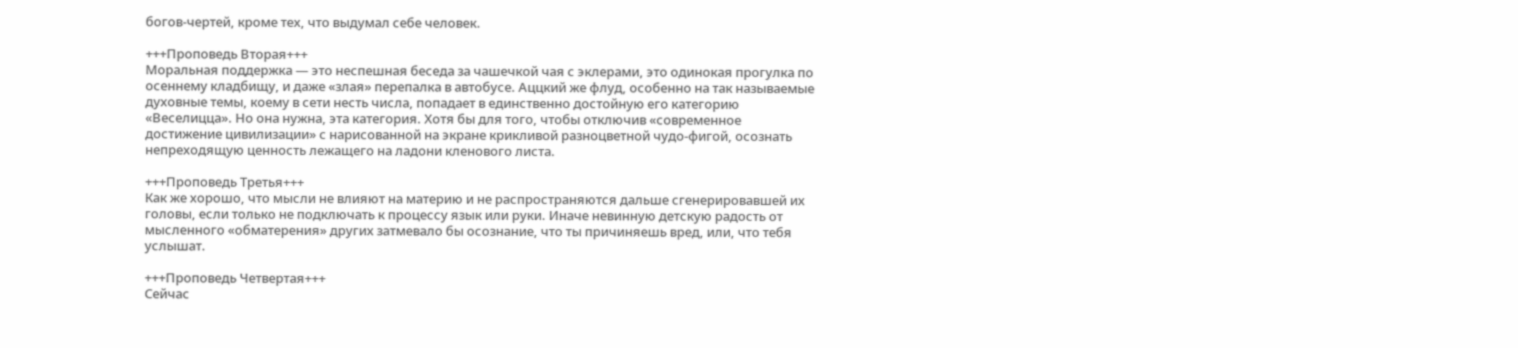богов-чертей, кроме тех, что выдумал себе человек.

+++Проповедь Вторая+++
Моральная поддержка — это неспешная беседа за чашечкой чая с эклерами, это одинокая прогулка по осеннему кладбищу, и даже «злая» перепалка в автобусе. Аццкий же флуд, особенно на так называемые духовные темы, коему в сети несть числа, попадает в единственно достойную его категорию «Веселицца». Но она нужна, эта категория. Хотя бы для того, чтобы отключив «современное достижение цивилизации» с нарисованной на экране крикливой разноцветной чудо-фигой, осознать непреходящую ценность лежащего на ладони кленового листа.

+++Проповедь Третья+++
Как же хорошо, что мысли не влияют на материю и не распространяются дальше сгенерировавшей их головы, если только не подключать к процессу язык или руки. Иначе невинную детскую радость от мысленного «обматерения» других затмевало бы осознание, что ты причиняешь вред, или, что тебя услышат.

+++Проповедь Четвертая+++
Сейчас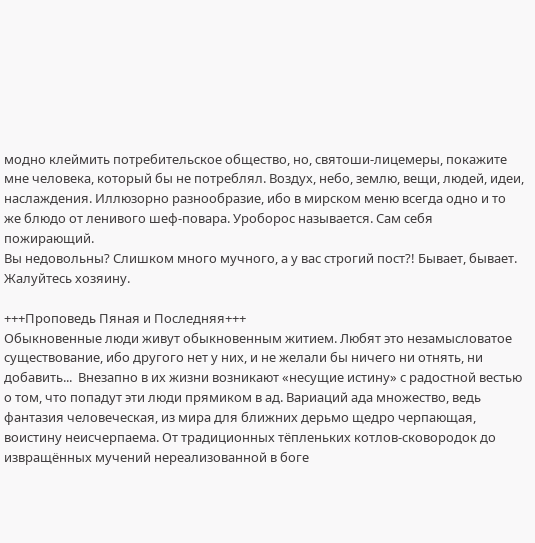модно клеймить потребительское общество, но, святоши-лицемеры, покажите мне человека, который бы не потреблял. Воздух, небо, землю, вещи, людей, идеи, наслаждения. Иллюзорно разнообразие, ибо в мирском меню всегда одно и то же блюдо от ленивого шеф-повара. Уроборос называется. Сам себя пожирающий.
Вы недовольны? Слишком много мучного, а у вас строгий пост?! Бывает, бывает. Жалуйтесь хозяину.

+++Проповедь Пяная и Последняя+++
Обыкновенные люди живут обыкновенным житием. Любят это незамысловатое существование, ибо другого нет у них, и не желали бы ничего ни отнять, ни добавить...  Внезапно в их жизни возникают «несущие истину» с радостной вестью о том, что попадут эти люди прямиком в ад. Вариаций ада множество, ведь фантазия человеческая, из мира для ближних дерьмо щедро черпающая, воистину неисчерпаема. От традиционных тёпленьких котлов-сковородок до извращённых мучений нереализованной в боге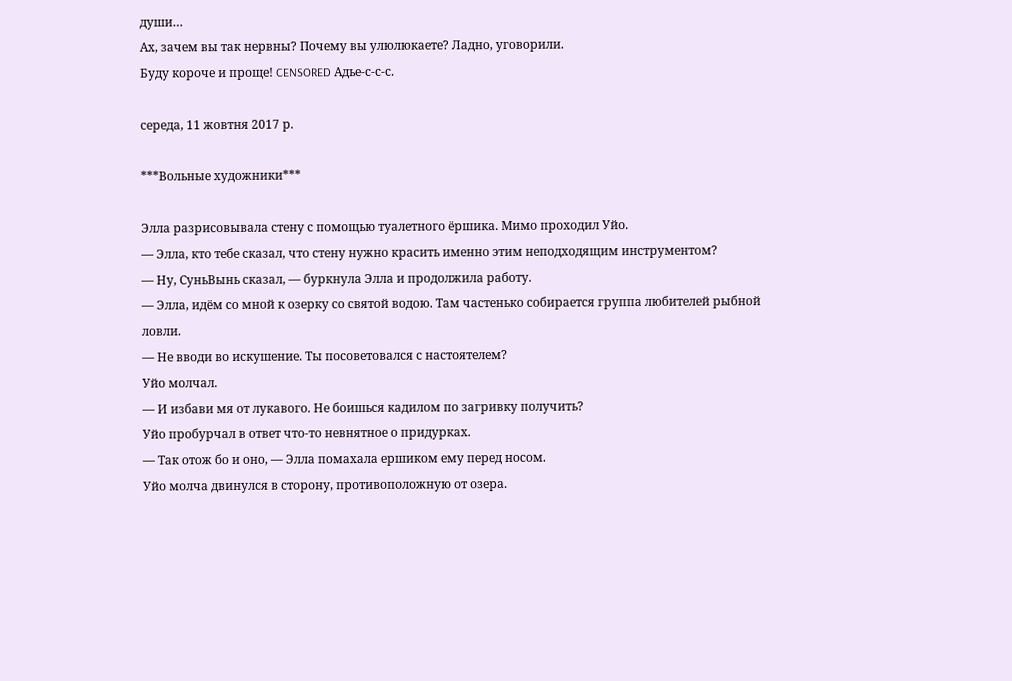души…
Ах, зачем вы так нервны? Почему вы улюлюкаете? Ладно, уговорили.
Буду короче и проще! CENSORED Адье-с-с-с.

середа, 11 жовтня 2017 р.

***Вольные художники***

Элла разрисовывала стену с помощью туалетного ёршика. Мимо проходил Уйо.
— Элла, кто тебе сказал, что стену нужно красить именно этим неподходящим инструментом?
— Ну, СуньВынь сказал, — буркнула Элла и продолжила работу.
— Элла, идём со мной к озерку со святой водою. Там частенько собирается группа любителей рыбной ловли.
— Не вводи во искушение. Ты посоветовался с настоятелем?
Уйо молчал.
— И избави мя от лукавого. Не боишься кадилом по загривку получить?
Уйо пробурчал в ответ что-то невнятное о придурках.
— Так отож бо и оно, — Элла помахала ершиком ему перед носом.
Уйо молча двинулся в сторону, противоположную от озера.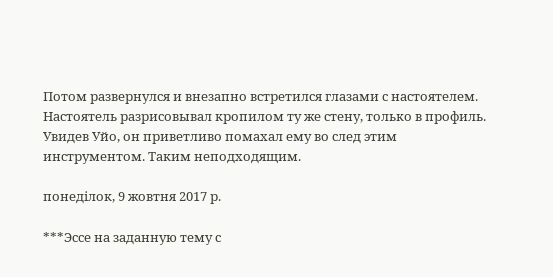Потом развернулся и внезапно встретился глазами с настоятелем.
Настоятель разрисовывал кропилом ту же стену, только в профиль. Увидев Уйо, он приветливо помахал ему во след этим инструментом. Таким неподходящим.

понеділок, 9 жовтня 2017 р.

***Эссе на заданную тему с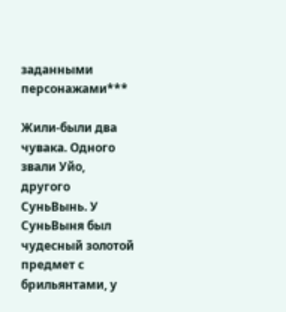заданными персонажами***

Жили-были два чувака. Одного звали Уйо, другого СуньВынь. У СуньВыня был чудесный золотой предмет с брильянтами, у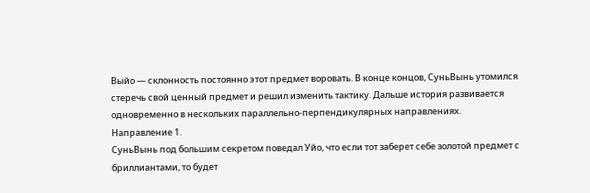Выйо — склонность постоянно этот предмет воровать. В конце концов, СуньВынь утомился стеречь свой ценный предмет и решил изменить тактику. Дальше история развивается одновременно в нескольких параллельно-перпендикулярных направлениях.
Направление 1.
СуньВынь под большим секретом поведал Уйо, что если тот заберет себе золотой предмет с бриллиантами, то будет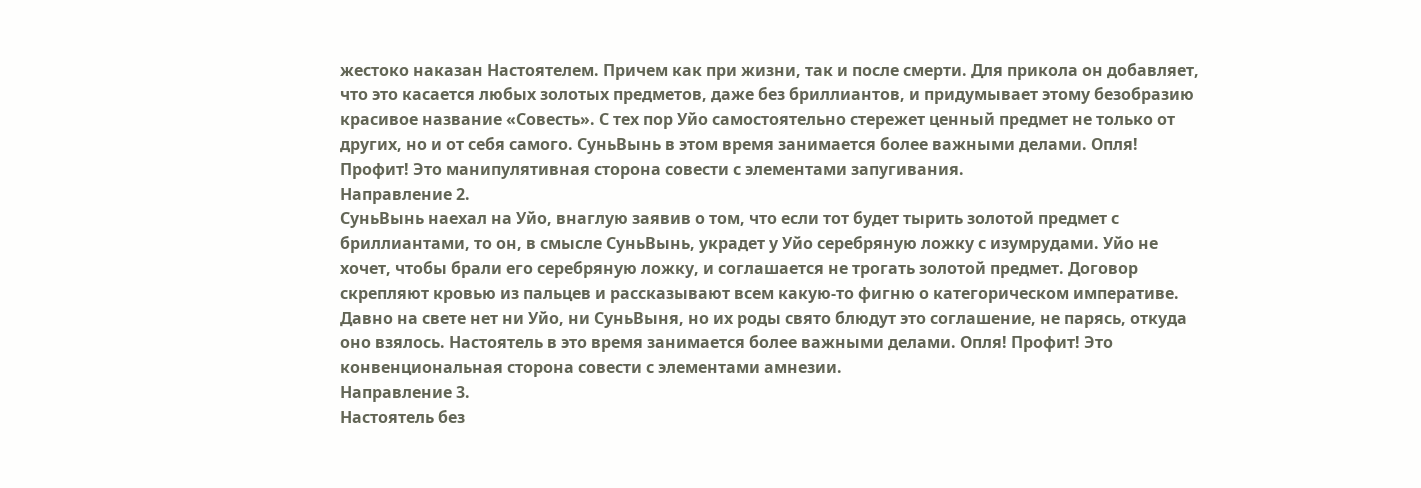жестоко наказан Настоятелем. Причем как при жизни, так и после смерти. Для прикола он добавляет, что это касается любых золотых предметов, даже без бриллиантов, и придумывает этому безобразию красивое название «Совесть». С тех пор Уйо самостоятельно стережет ценный предмет не только от других, но и от себя самого. СуньВынь в этом время занимается более важными делами. Опля! Профит! Это манипулятивная сторона совести с элементами запугивания.
Направление 2.
СуньВынь наехал на Уйо, внаглую заявив о том, что если тот будет тырить золотой предмет с бриллиантами, то он, в смысле СуньВынь, украдет у Уйо серебряную ложку с изумрудами. Уйо не хочет, чтобы брали его серебряную ложку, и соглашается не трогать золотой предмет. Договор скрепляют кровью из пальцев и рассказывают всем какую-то фигню о категорическом императиве. Давно на свете нет ни Уйо, ни СуньВыня, но их роды свято блюдут это соглашение, не парясь, откуда оно взялось. Настоятель в это время занимается более важными делами. Опля! Профит! Это конвенциональная сторона совести с элементами амнезии.
Направление 3.
Настоятель без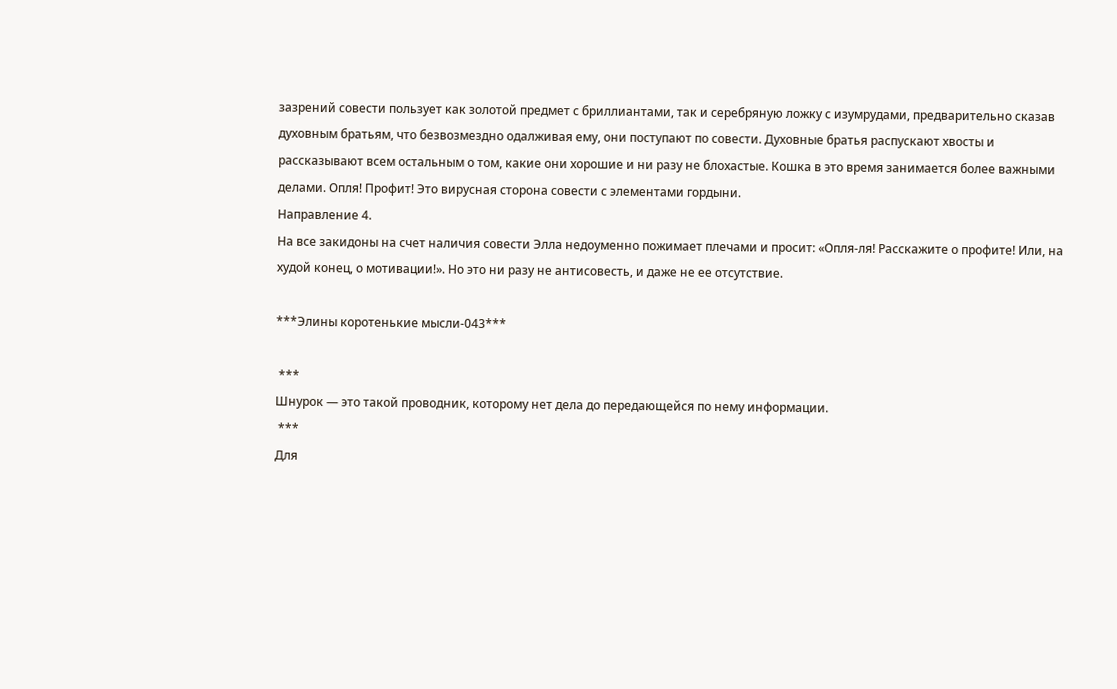зазрений совести пользует как золотой предмет с бриллиантами, так и серебряную ложку с изумрудами, предварительно сказав духовным братьям, что безвозмездно одалживая ему, они поступают по совести. Духовные братья распускают хвосты и рассказывают всем остальным о том, какие они хорошие и ни разу не блохастые. Кошка в это время занимается более важными делами. Опля! Профит! Это вирусная сторона совести с элементами гордыни.
Направление 4.
На все закидоны на счет наличия совести Элла недоуменно пожимает плечами и просит: «Опля-ля! Расскажите о профите! Или, на худой конец, о мотивации!». Но это ни разу не антисовесть, и даже не ее отсутствие.

***Элины коротенькие мысли-043***

 ***
Шнурок — это такой проводник, которому нет дела до передающейся по нему информации.
 ***
Для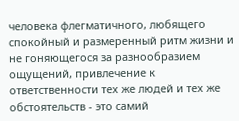человека флегматичного, любящего спокойный и размеренный ритм жизни и не гоняющегося за разнообразием ощущений, привлечение к ответственности тех же людей и тех же обстоятельств - это самий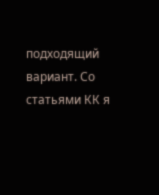подходящий вариант. Со статьями КК я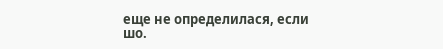еще не определилася, если шо.